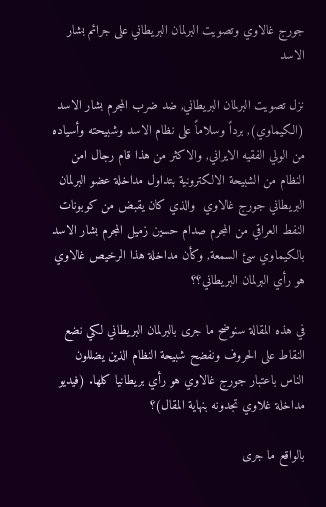جورج غالاوي وتصويت البرلمان البريطاني على جرائم بشار الاسد

نزل تصويت البرلمان البريطاني, ضد ضرب المجرم بشار الاسد (الكيماوي), برداً وسلاماً على نظام الاسد وشبيحته وأسياده من الولي الفقيه الايراني, والاكثر من هذا قام رجال امن النظام من الشبيحة الالكترونية بتداول مداخلة عضو البرلمان البريطاني جورج غالاوي  والذي كان يقبض من كوبونات النفط العراقي من المجرم صدام حسين زميل المجرم بشار الاسد بالكيماوي سئ السمعة, وكأن مداخلة هذا الرخيص غالاوي هو رأي البرلمان البريطاني؟؟

في هذه المقالة سنوضح ما جرى بالبرلمان البريطاني لكي نضع النقاط على الحروف ونفضح شبيحة النظام الذين يضللون الناس باعتبار جورج غالاوي هو رأي بريطانيا كلها. (فيديو مداخلة غلاوي تجدونه بنهاية المقال)؟

بالواقع ما جرى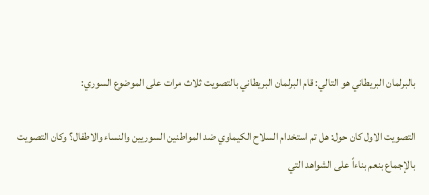بالبرلمان البريطاني هو التالي: قام البرلمان البريطاني بالتصويت ثلاث مرات على الموضوع السوري:

التصويت الاول كان حول: هل تم استخدام السلاح الكيماوي ضد المواطنين السوريين والنساء والاطفال؟ وكان التصويت بالإجماع بنعم بناءاً على الشواهد التي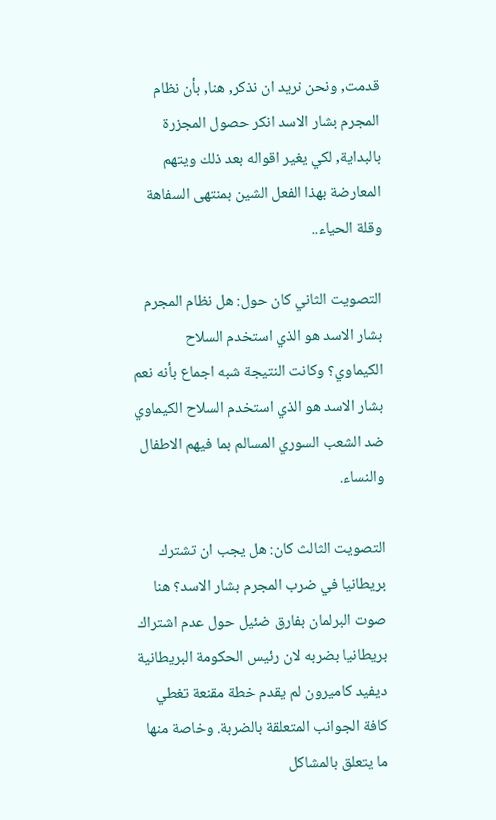قدمت, ونحن نريد ان نذكر, هنا, بأن نظام المجرم بشار الاسد انكر حصول المجزرة بالبداية, لكي يغير اقواله بعد ذلك ويتهم المعارضة بهذا الفعل الشين بمنتهى السفاهة وقلة الحياء..

التصويت الثاني كان حول: هل نظام المجرم بشار الاسد هو الذي استخدم السلاح الكيماوي؟ وكانت النتيجة شبه اجماع بأنه نعم  بشار الاسد هو الذي استخدم السلاح الكيماوي ضد الشعب السوري المسالم بما فيهم الاطفال والنساء.

التصويت الثالث كان: هل يجب ان تشترك بريطانيا في ضرب المجرم بشار الاسد؟ هنا صوت البرلمان بفارق ضئيل حول عدم اشتراك بريطانيا بضربه لان رئيس الحكومة البريطانية ديفيد كاميرون لم يقدم خطة مقنعة تغطي كافة الجوانب المتعلقة بالضربة. وخاصة منها ما يتعلق بالمشاكل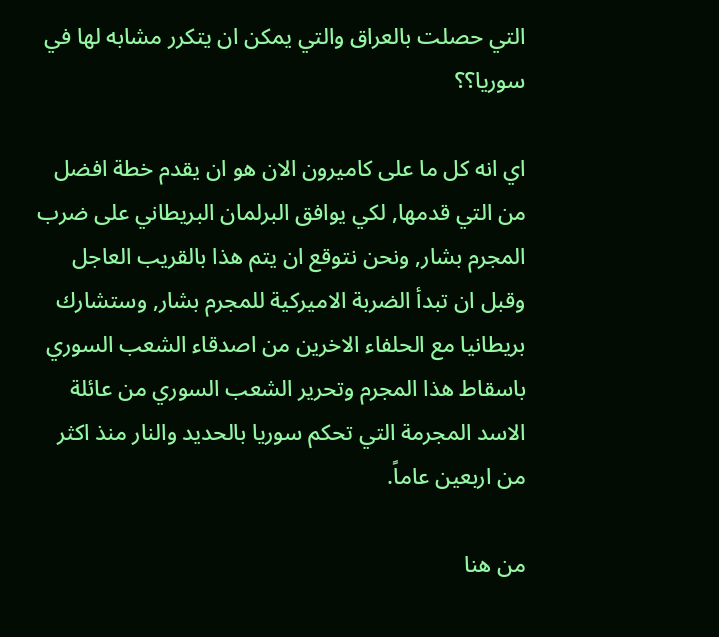التي حصلت بالعراق والتي يمكن ان يتكرر مشابه لها في سوريا؟؟

اي انه كل ما على كاميرون الان هو ان يقدم خطة افضل من التي قدمها, لكي يوافق البرلمان البريطاني على ضرب المجرم بشار, ونحن نتوقع ان يتم هذا بالقريب العاجل وقبل ان تبدأ الضربة الاميركية للمجرم بشار, وستشارك بريطانيا مع الحلفاء الاخرين من اصدقاء الشعب السوري  باسقاط هذا المجرم وتحرير الشعب السوري من عائلة الاسد المجرمة التي تحكم سوريا بالحديد والنار منذ اكثر من اربعين عاماً.

من هنا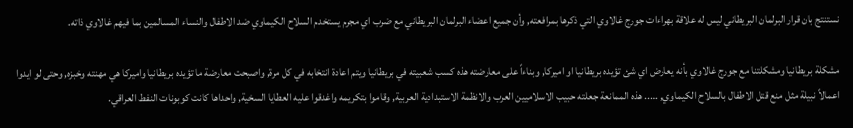نستنتج بان قرار البرلمان البريطاني ليس له علاقة بهراءات جورج غالاوي التي ذكرها بمرافعته, وأن جميع اعضاء البرلمان البريطاني مع ضرب اي مجرم يستخدم السلاح الكيماوي ضد الاطفال والنساء المسالمين بما فيهم غالاوي ذاته.

مشكلة بريطانيا ومشكلتنا مع جورج غالاوي بأنه يعارض اي شئ تؤيده بريطانيا او اميركا, وبناءاً على معارضته هذه كسب شعبيته في بريطانيا ويتم اعادة انتخابه في كل مرة, واصبحت معارضة ما تؤيده بريطانيا واميركا هي مهنته وخبزه, وحتى لو ايدوا اعمالاً نبيلة مثل منع قتل الاطفال بالسلاح الكيماوي, ….. هذه الممانعة جعلته حبيب الاسلاميين العرب والانظمة الاستبدادية العربية, وقاموا بتكريمه واغدقوا عليه العطايا السخية, واحداها كانت كوبونات النفط العراقي.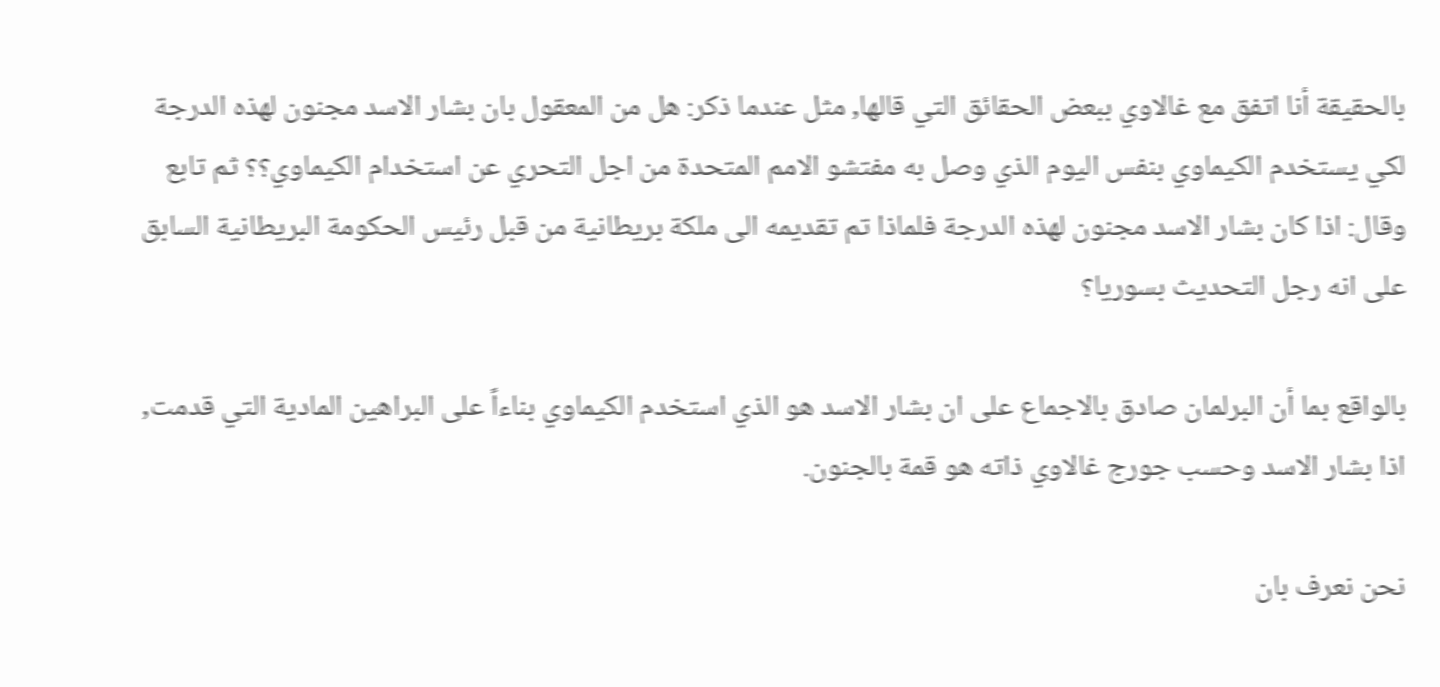بالحقيقة أنا اتفق مع غالاوي ببعض الحقائق التي قالها, مثل عندما ذكر: هل من المعقول بان بشار الاسد مجنون لهذه الدرجة لكي يستخدم الكيماوي بنفس اليوم الذي وصل به مفتشو الامم المتحدة من اجل التحري عن استخدام الكيماوي؟؟ ثم تابع وقال: اذا كان بشار الاسد مجنون لهذه الدرجة فلماذا تم تقديمه الى ملكة بريطانية من قبل رئيس الحكومة البريطانية السابق على انه رجل التحديث بسوريا؟

بالواقع بما أن البرلمان صادق بالاجماع على ان بشار الاسد هو الذي استخدم الكيماوي بناءاً على البراهين المادية التي قدمت, اذا بشار الاسد وحسب جورج غالاوي ذاته هو قمة بالجنون.

نحن نعرف بان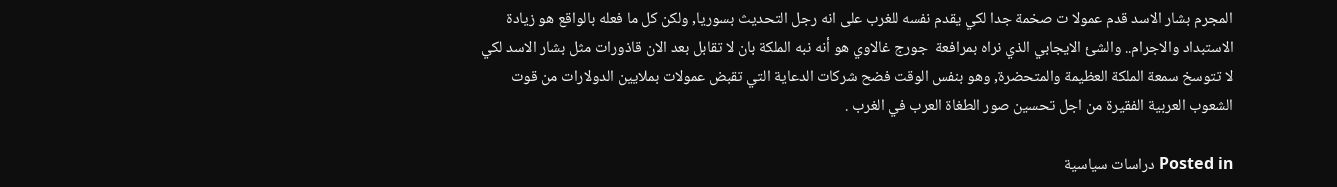المجرم بشار الاسد قدم عمولا ت صخمة جدا لكي يقدم نفسه للغرب على انه رجل التحديث بسوريا, ولكن كل ما فعله بالواقع هو زيادة الاستبداد والاجرام.. والشئ الايجابي الذي نراه بمرافعة  جورج غالاوي هو أنه نبه الملكة بان لا تقابل بعد الان قاذورات مثل بشار الاسد لكي لا تتوسخ سمعة الملكة العظيمة والمتحضرة, وهو بنفس الوقت فضح شركات الدعاية التي تقبض عمولات بملايين الدولارات من قوت الشعوب العربية الفقيرة من اجل تحسين صور الطغاة العرب في الغرب .

Posted in دراسات سياسية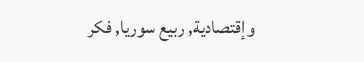وإقتصادية, ربيع سوريا, فكر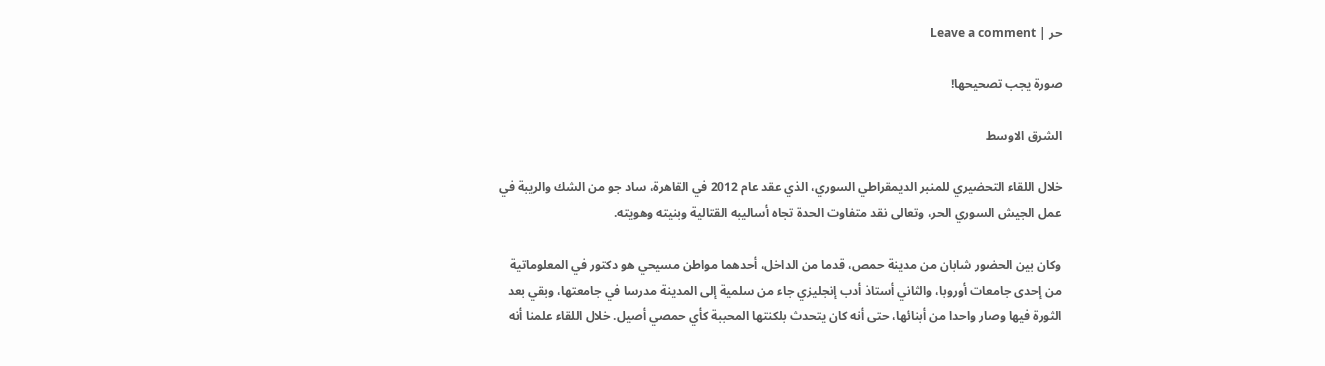حر | Leave a comment

صورة يجب تصحيحها!

الشرق الاوسط

خلال اللقاء التحضيري للمنبر الديمقراطي السوري، الذي عقد عام 2012 في القاهرة، ساد جو من الشك والريبة في عمل الجيش السوري الحر، وتعالى نقد متفاوت الحدة تجاه أساليبه القتالية وبنيته وهويته.

وكان بين الحضور شابان من مدينة حمص، قدما من الداخل، أحدهما مواطن مسيحي هو دكتور في المعلوماتية من إحدى جامعات أوروبا، والثاني أستاذ أدب إنجليزي جاء من سلمية إلى المدينة مدرسا في جامعتها، وبقي بعد الثورة فيها وصار واحدا من أبنائها، حتى أنه كان يتحدث بلكنتها المحببة كأي حمصي أصيل. خلال اللقاء علمنا أنه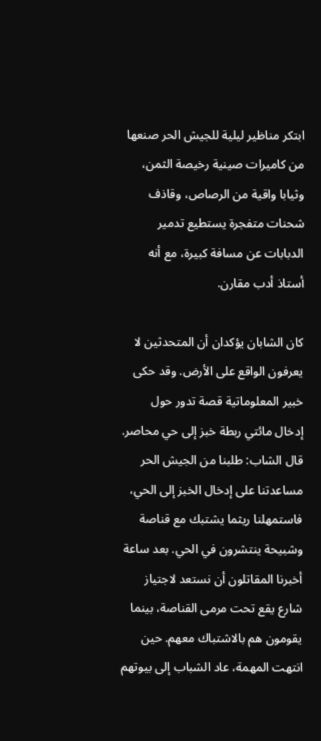ابتكر مناظير ليلية للجيش الحر صنعها من كاميرات صينية رخيصة الثمن، وثيابا واقية من الرصاص، وقاذف شحنات متفجرة يستطيع تدمير الدبابات عن مسافة كبيرة، مع أنه أستاذ أدب مقارن.

كان الشابان يؤكدان أن المتحدثين لا يعرفون الواقع على الأرض. وقد حكى خبير المعلوماتية قصة تدور حول إدخال مائتي ربطة خبز إلى حي محاصر. قال الشاب: طلبنا من الجيش الحر مساعدتنا على إدخال الخبز إلى الحي، فاستمهلنا ريثما يشتبك مع قناصة وشبيحة ينتشرون في الحي. بعد ساعة أخبرنا المقاتلون أن نستعد لاجتياز شارع يقع تحت مرمى القناصة، بينما يقومون هم بالاشتباك معهم. حين انتهت المهمة، عاد الشباب إلى بيوتهم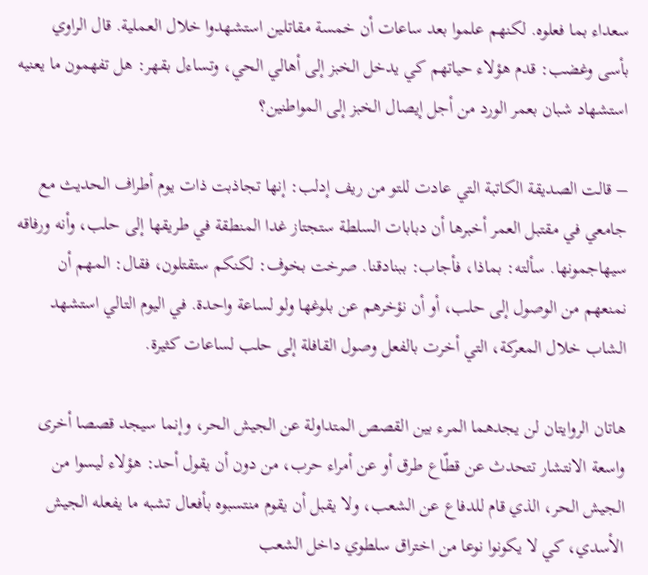سعداء بما فعلوه. لكنهم علموا بعد ساعات أن خمسة مقاتلين استشهدوا خلال العملية. قال الراوي بأسى وغضب: قدم هؤلاء حياتهم كي يدخل الخبز إلى أهالي الحي، وتساءل بقهر: هل تفهمون ما يعنيه استشهاد شبان بعمر الورد من أجل إيصال الخبز إلى المواطنين؟

– قالت الصديقة الكاتبة التي عادت للتو من ريف إدلب: إنها تجاذبت ذات يوم أطراف الحديث مع جامعي في مقتبل العمر أخبرها أن دبابات السلطة ستجتاز غدا المنطقة في طريقها إلى حلب، وأنه ورفاقه سيهاجمونها. سألته: بماذا، فأجاب: ببنادقنا. صرخت بخوف: لكنكم ستقتلون، فقال: المهم أن نمنعهم من الوصول إلى حلب، أو أن نؤخرهم عن بلوغها ولو لساعة واحدة. في اليوم التالي استشهد الشاب خلال المعركة، التي أخرت بالفعل وصول القافلة إلى حلب لساعات كثيرة.

هاتان الروايتان لن يجدهما المرء بين القصص المتداولة عن الجيش الحر، وإنما سيجد قصصا أخرى واسعة الانتشار تتحدث عن قطّاع طرق أو عن أمراء حرب، من دون أن يقول أحد: هؤلاء ليسوا من الجيش الحر، الذي قام للدفاع عن الشعب، ولا يقبل أن يقوم منتسبوه بأفعال تشبه ما يفعله الجيش الأسدي، كي لا يكونوا نوعا من اختراق سلطوي داخل الشعب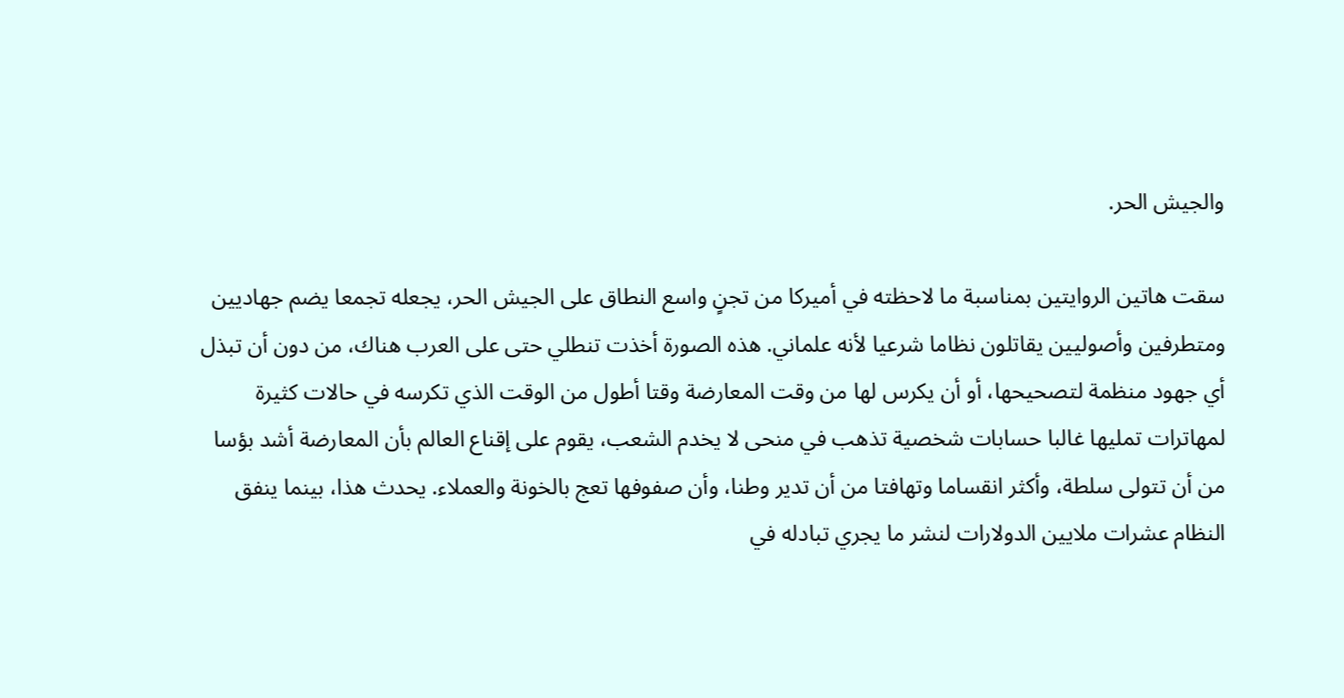والجيش الحر.

سقت هاتين الروايتين بمناسبة ما لاحظته في أميركا من تجنٍ واسع النطاق على الجيش الحر، يجعله تجمعا يضم جهاديين ومتطرفين وأصوليين يقاتلون نظاما شرعيا لأنه علماني. هذه الصورة أخذت تنطلي حتى على العرب هناك، من دون أن تبذل أي جهود منظمة لتصحيحها، أو أن يكرس لها من وقت المعارضة وقتا أطول من الوقت الذي تكرسه في حالات كثيرة لمهاترات تمليها غالبا حسابات شخصية تذهب في منحى لا يخدم الشعب، يقوم على إقناع العالم بأن المعارضة أشد بؤسا من أن تتولى سلطة، وأكثر انقساما وتهافتا من أن تدير وطنا، وأن صفوفها تعج بالخونة والعملاء. يحدث هذا، بينما ينفق النظام عشرات ملايين الدولارات لنشر ما يجري تبادله في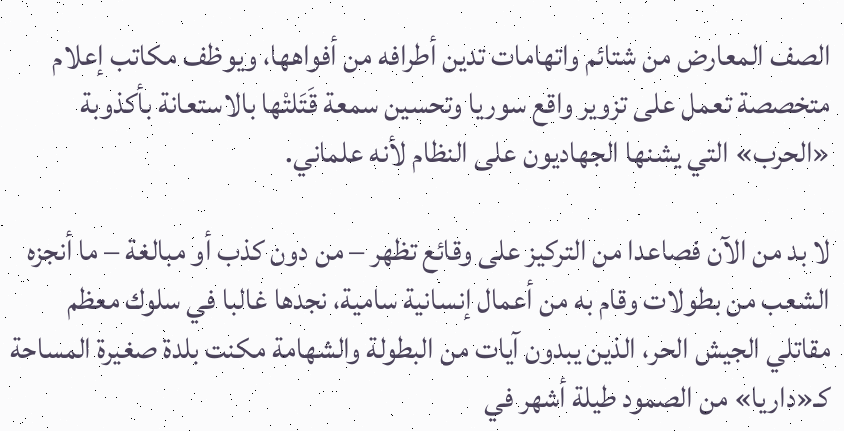الصف المعارض من شتائم واتهامات تدين أطرافه من أفواهها، ويوظف مكاتب إعلام متخصصة تعمل على تزوير واقع سوريا وتحسين سمعة قَتَلتْها بالاستعانة بأكذوبة «الحرب» التي يشنها الجهاديون على النظام لأنه علماني.

لا بد من الآن فصاعدا من التركيز على وقائع تظهر – من دون كذب أو مبالغة – ما أنجزه الشعب من بطولات وقام به من أعمال إنسانية سامية، نجدها غالبا في سلوك معظم مقاتلي الجيش الحر، الذين يبدون آيات من البطولة والشهامة مكنت بلدة صغيرة المساحة كـ«داريا» من الصمود طيلة أشهر في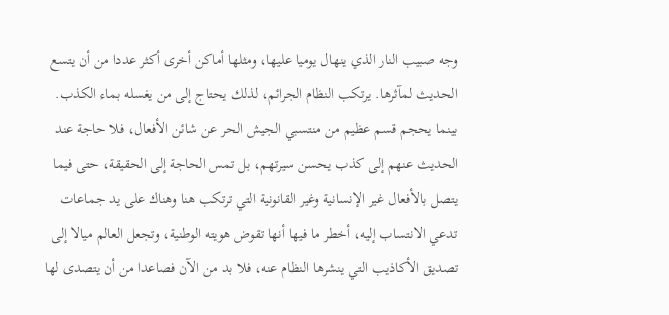وجه صبيب النار الذي ينهال يوميا عليها، ومثلها أماكن أخرى أكثر عددا من أن يتسع الحديث لمآثرها. يرتكب النظام الجرائم، لذلك يحتاج إلى من يغسله بماء الكذب. بينما يحجم قسم عظيم من منتسبي الجيش الحر عن شائن الأفعال، فلا حاجة عند الحديث عنهم إلى كذب يحسن سيرتهم، بل تمس الحاجة إلى الحقيقة، حتى فيما يتصل بالأفعال غير الإنسانية وغير القانونية التي ترتكب هنا وهناك على يد جماعات تدعي الانتساب إليه، أخطر ما فيها أنها تقوض هويته الوطنية، وتجعل العالم ميالا إلى تصديق الأكاذيب التي ينشرها النظام عنه، فلا بد من الآن فصاعدا من أن يتصدى لها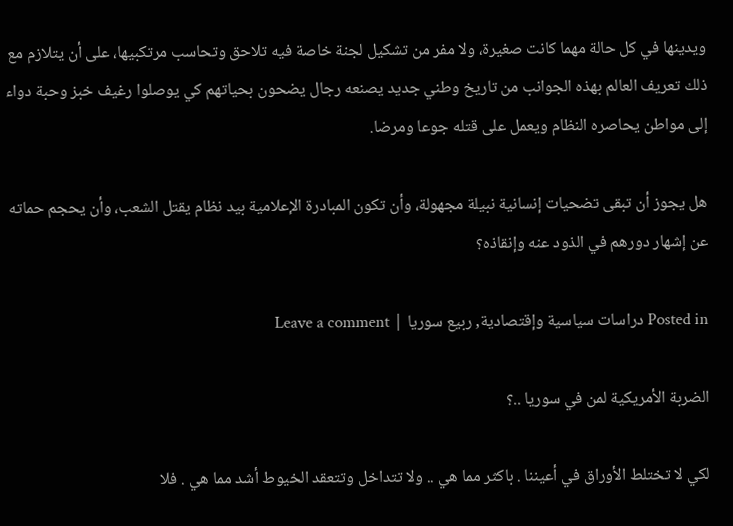ويدينها في كل حالة مهما كانت صغيرة، ولا مفر من تشكيل لجنة خاصة فيه تلاحق وتحاسب مرتكبيها، على أن يتلازم مع ذلك تعريف العالم بهذه الجوانب من تاريخ وطني جديد يصنعه رجال يضحون بحياتهم كي يوصلوا رغيف خبز وحبة دواء إلى مواطن يحاصره النظام ويعمل على قتله جوعا ومرضا.

هل يجوز أن تبقى تضحيات إنسانية نبيلة مجهولة، وأن تكون المبادرة الإعلامية بيد نظام يقتل الشعب، وأن يحجم حماته عن إشهار دورهم في الذود عنه وإنقاذه؟

Posted in دراسات سياسية وإقتصادية, ربيع سوريا | Leave a comment

الضربة الأمريكية لمن في سوريا ..؟

لكي لا تختلط الأوراق في أعيننا . باكثر مما هي .. ولا تتداخل وتتعقد الخيوط أشد مما هي . فلا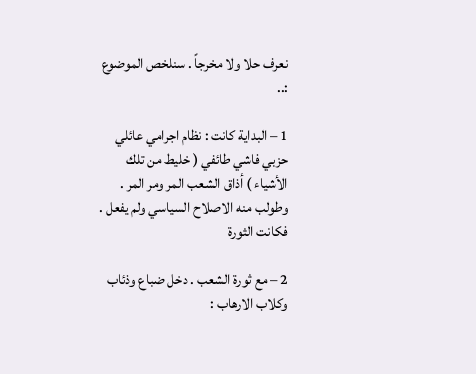نعرف حلا ولا مخرجاً . سنلخص الموضوع :..

1 – البداية كانت : نظام اجرامي عائلي حزبي فاشي طائفي ( خليط من تلك الأشياء ) أذاق الشعب المر ومر المر . وطولب منه الاصلاح السياسي ولم يفعل . فكانت الثورة

2 – مع ثورة الشعب . دخل ضباع وذئاب وكلاب الارهاب :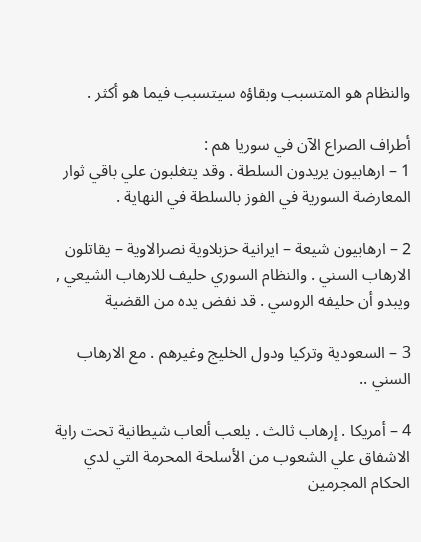والنظام هو المتسبب وبقاؤه سيتسبب فيما هو أكثر .

أطراف الصراع الآن في سوريا هم :
1 – ارهابيون يريدون السلطة . وقد يتغلبون علي باقي ثوار المعارضة السورية في الفوز بالسلطة في النهاية .

2 – ارهابيون شيعة – ايرانية حزبلاوية نصرالاوية – يقاتلون الارهاب السني . والنظام السوري حليف للارهاب الشيعي , ويبدو أن حليفه الروسي . قد نفض يده من القضية

3 – السعودية وتركيا ودول الخليج وغيرهم . مع الارهاب السني ..

4 – أمريكا . إرهاب ثالث . يلعب ألعاب شيطانية تحت راية الاشفاق علي الشعوب من الأسلحة المحرمة التي لدي الحكام المجرمين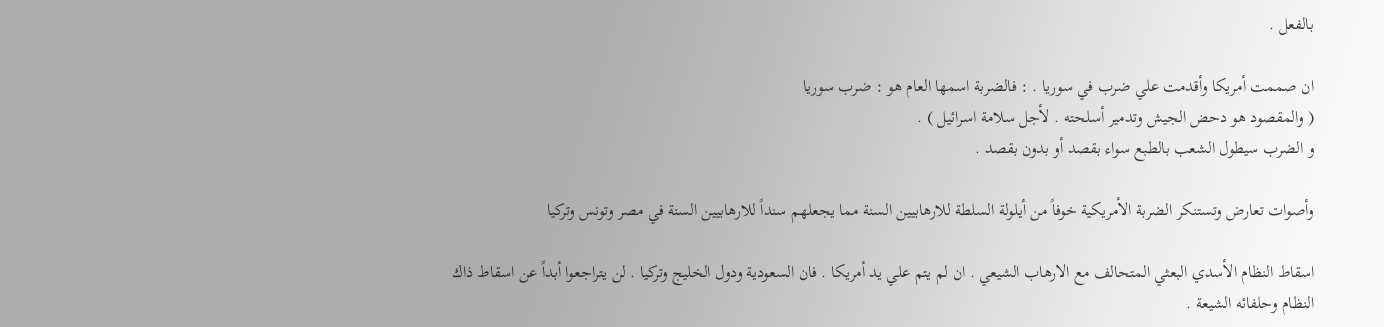بالفعل .

ان صممت أمريكا وأقدمت علي ضرب في سوريا . : فالضربة اسمها العام هو : ضرب سوريا
( والمقصود هو دحض الجيش وتدمير أسلحته . لأجل سلامة اسرائيل ) .
و الضرب سيطول الشعب بالطبع سواء بقصد أو بدون بقصد .

وأصوات تعارض وتستنكر الضربة الأمريكية خوفاً من أيلولة السلطة للارهابيين السنة مما يجعلهم سنداً للارهابيين السنة في مصر وتونس وتركيا

اسقاط النظام الأسدي البعثي المتحالف مع الارهاب الشيعي . ان لم يتم علي يد أمريكا . فان السعودية ودول الخليج وتركيا . لن يتراجعوا أبداً عن اسقاط ذاك النظام وحلفائه الشيعة .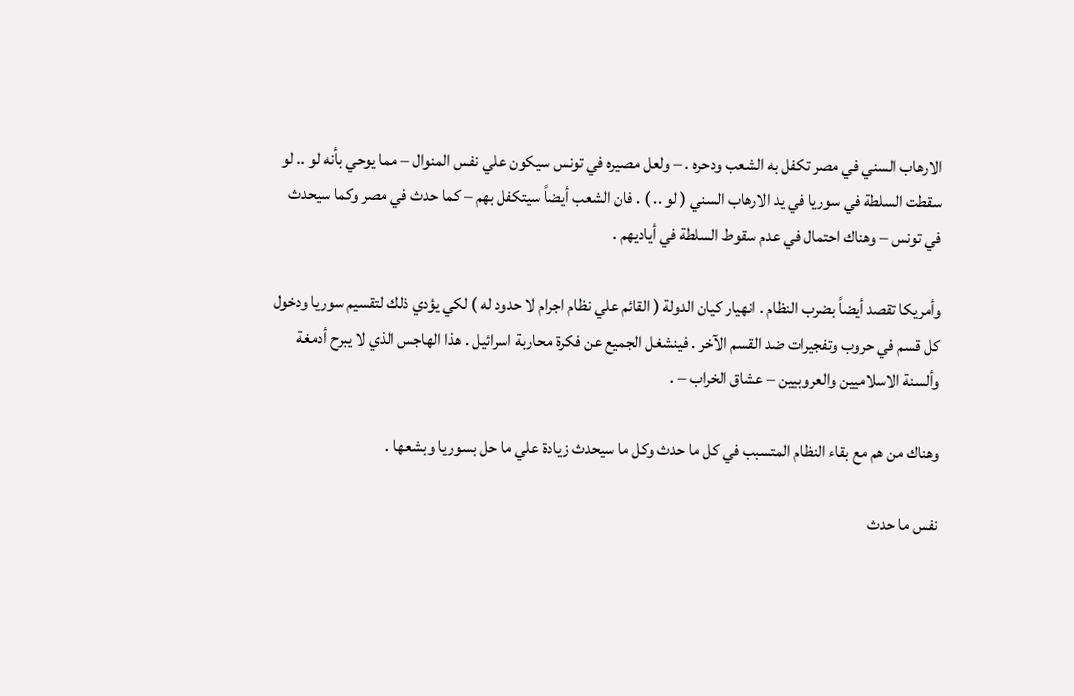الارهاب السني في مصر تكفل به الشعب ودحره . – ولعل مصيره في تونس سيكون علي نفس المنوال – مما يوحي بأنه لو .. لو سقطت السلطة في سوريا في يد الارهاب السني ( لو .. ) . فان الشعب أيضاً سيتكفل بهم – كما حدث في مصر وكما سيحدث في تونس – وهناك احتمال في عدم سقوط السلطة في أياديهم .

وأمريكا تقصد أيضاً بضرب النظام . انهيار كيان الدولة ( القائم علي نظام اجرام لا حدود له ) لكي يؤدي ذلك لتقسيم سوريا ودخول كل قسم في حروب وتفجيرات ضد القسم الآخر . فينشغل الجميع عن فكرة محاربة اسرائيل . هذا الهاجس الذي لا يبرح أدمغة وألسنة الاسلاميين والعروبيين – عشاق الخراب – .

وهناك من هم مع بقاء النظام المتسبب في كل ما حدث وكل ما سيحدث زيادة علي ما حل بسوريا وبشعها .

نفس ما حدث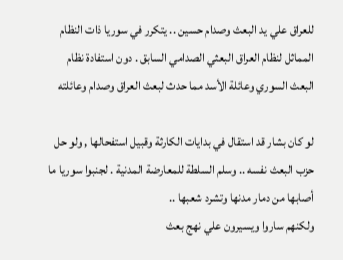للعراق علي يد البعث وصدام حسين .. يتكرر في سوريا ذات النظام المماثل لنظام العراق البعثي الصدامي السابق . دون استفادة نظام البعث السوري وعائلة الأسد مما حدث لبعث العراق وصدام وعائلته

لو كان بشار قد استقال في بدايات الكارثة وقبيل استفحالها , ولو حل حزب البعث نفسه .. وسلم السلطة للمعارضة المدنية . لجنبوا سوريا ما أصابها من دمار مدنها وتشرد شعبها ..
ولكنهم ساروا ويسيرون علي نهج بعث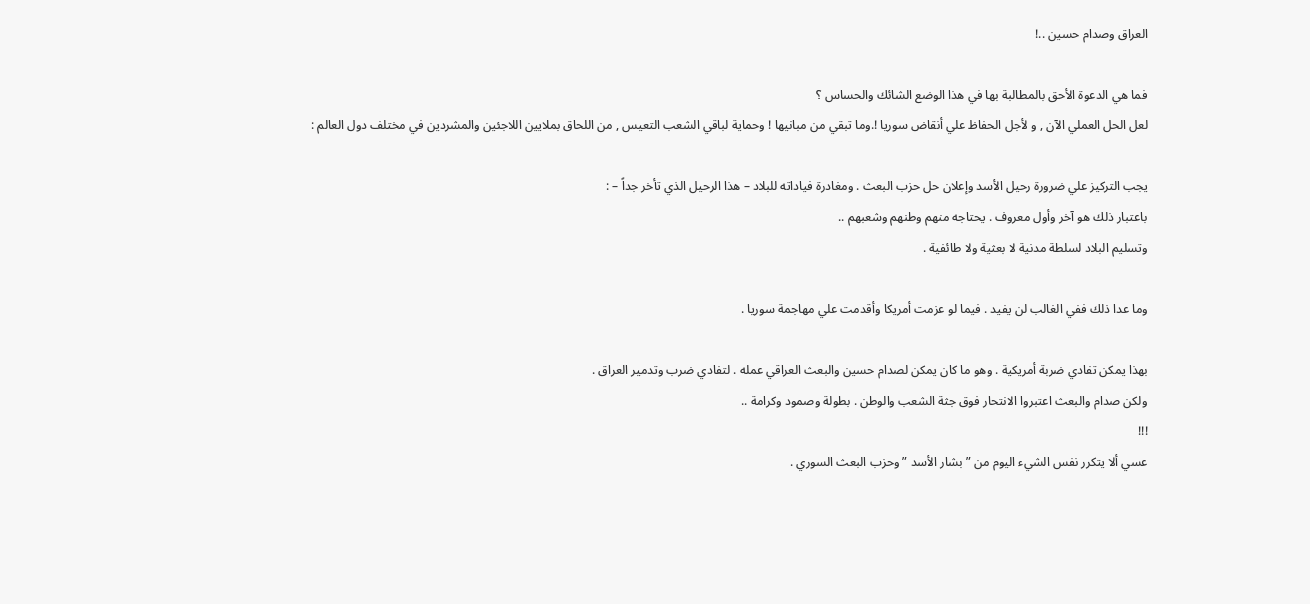العراق وصدام حسين ..!

فما هي الدعوة الأحق بالمطالبة بها في هذا الوضع الشائك والحساس ؟
لعل الحل العملي الآن , و لأجل الحفاظ علي أنقاض سوريا !.وما تبقي من مبانيها ! وحماية لباقي الشعب التعيس , من اللحاق بملايين اللاجئين والمشردين في مختلف دول العالم :

يجب التركيز علي ضرورة رحيل الأسد وإعلان حل حزب البعث . ومغادرة فياداته للبلاد – هذا الرحيل الذي تأخر جداً – :
باعتبار ذلك هو آخر وأول معروف . يحتاجه منهم وطنهم وشعبهم ..
وتسليم البلاد لسلطة مدنية لا بعثية ولا طائفية .

وما عدا ذلك ففي الغالب لن يفيد . فيما لو عزمت أمريكا وأقدمت علي مهاجمة سوريا .

بهذا يمكن تفادي ضربة أمريكية . وهو ما كان يمكن لصدام حسين والبعث العراقي عمله . لتفادي ضرب وتدمير العراق .
ولكن صدام والبعث اعتبروا الانتحار فوق جثة الشعب والوطن . بطولة وصمود وكرامة ..
!!!
عسي ألا يتكرر نفس الشيء اليوم من ” بشار الأسد ” وحزب البعث السوري .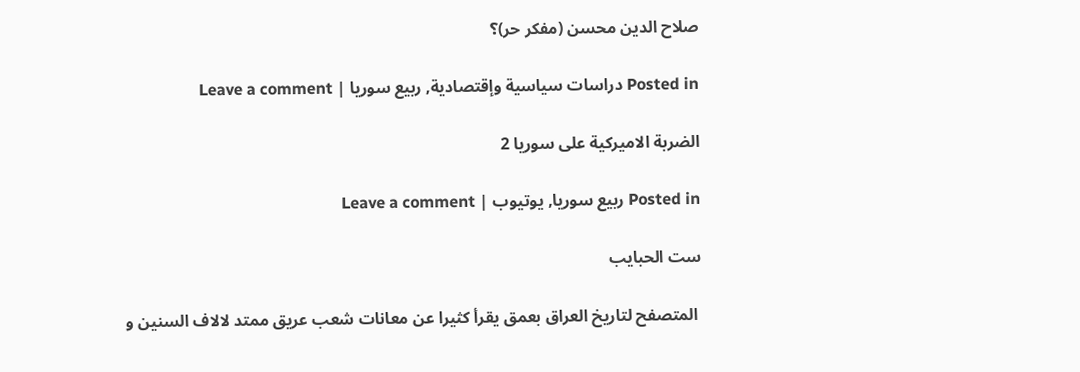صلاح الدين محسن (مفكر حر)؟

Posted in دراسات سياسية وإقتصادية, ربيع سوريا | Leave a comment

الضربة الاميركية على سوريا 2

Posted in ربيع سوريا, يوتيوب | Leave a comment

ست الحبايب

 المتصفح لتاريخ العراق بعمق يقرأ كثيرا عن معانات شعب عريق ممتد لالاف السنين و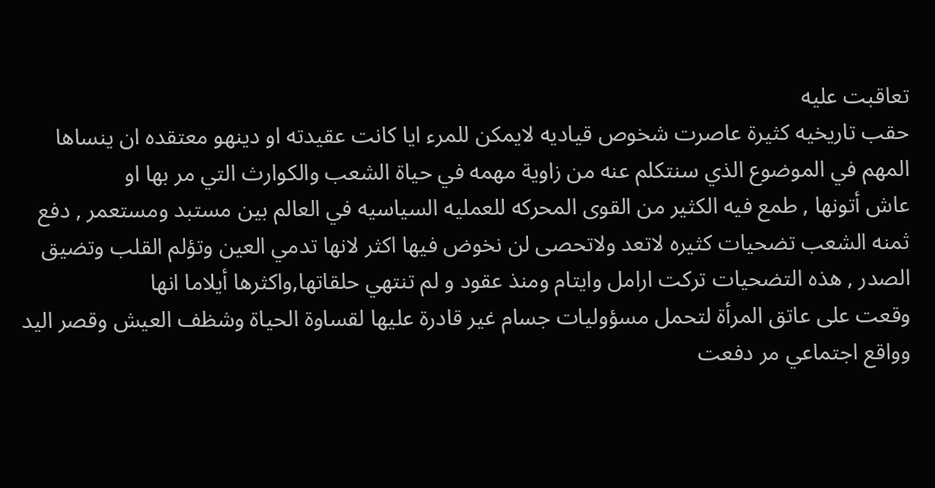تعاقبت عليه
حقب تاريخيه كثيرة عاصرت شخوص قياديه لايمكن للمرء ايا كانت عقيدته او دينهو معتقده ان ينساها
المهم في الموضوع الذي سنتكلم عنه من زاوية مهمه في حياة الشعب والكوارث التي مر بها او
عاش أتونها , طمع فيه الكثير من القوى المحركه للعمليه السياسيه في العالم بين مستبد ومستعمر , دفع ثمنه الشعب تضحيات كثيره لاتعد ولاتحصى لن نخوض فيها اكثر لانها تدمي العين وتؤلم القلب وتضيق
الصدر , هذه التضحيات تركت ارامل وايتام ومنذ عقود و لم تنتهي حلقاتها,واكثرها أيلاما انها
وقعت على عاتق المرأة لتحمل مسؤوليات جسام غير قادرة عليها لقساوة الحياة وشظف العيش وقصر اليد وواقع اجتماعي مر دفعت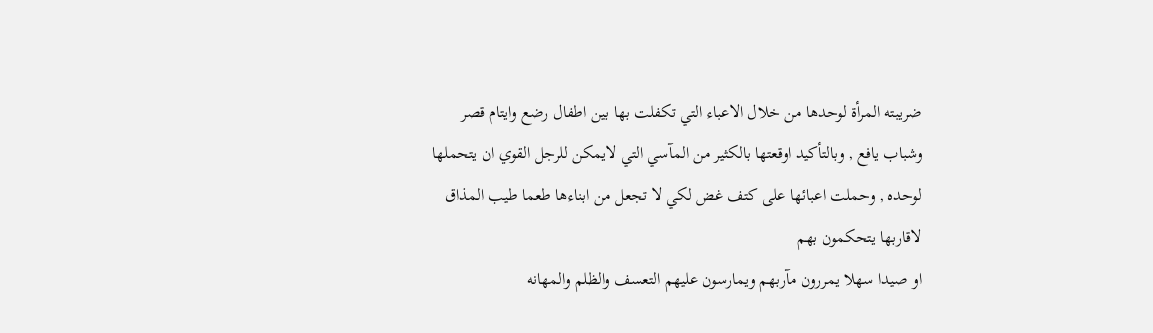ضريبته المرأة لوحدها من خلال الاعباء التي تكفلت بها بين اطفال رضع وايتام قصر وشباب يافع , وبالتأكيد اوقعتها بالكثير من المآسي التي لايمكن للرجل القوي ان يتحملها لوحده , وحملت اعبائها على كتف غض لكي لا تجعل من ابناءها طعما طيب المذاق لاقاربها يتحكمون بهم
او صيدا سهلا يمررون مآربهم ويمارسون عليهم التعسف والظلم والمهانه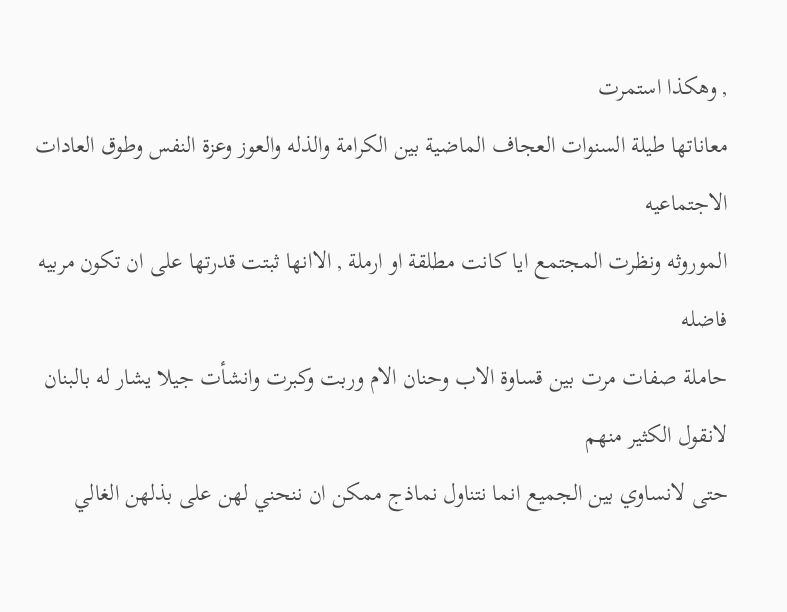, وهكذا استمرت
معاناتها طيلة السنوات العجاف الماضية بين الكرامة والذله والعوز وعزة النفس وطوق العادات الاجتماعيه
الموروثه ونظرت المجتمع ايا كانت مطلقة او ارملة , الاانها ثبتت قدرتها على ان تكون مربيه فاضله
حاملة صفات مرت بين قساوة الاب وحنان الام وربت وكبرت وانشأت جيلا يشار له بالبنان لانقول الكثير منهم
حتى لانساوي بين الجميع انما نتناول نماذج ممكن ان ننحني لهن على بذلهن الغالي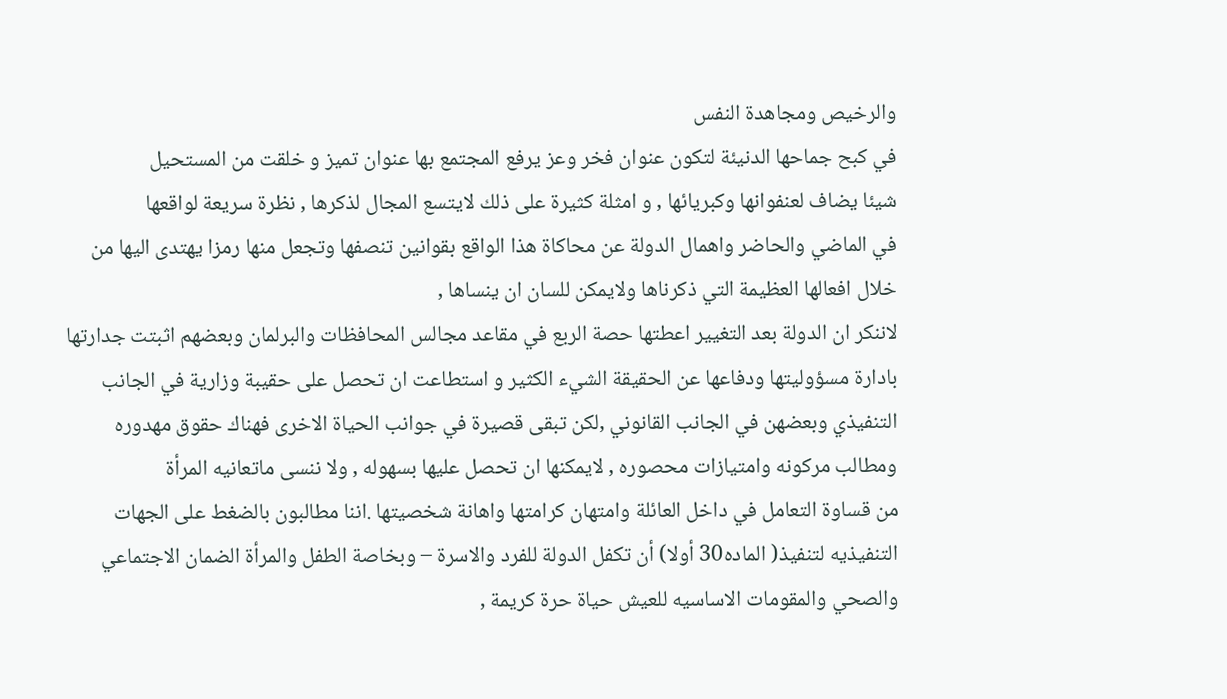والرخيص ومجاهدة النفس
في كبح جماحها الدنيئة لتكون عنوان فخر وعز يرفع المجتمع بها عنوان تميز و خلقت من المستحيل
شيئا يضاف لعنفوانها وكبريائها , و امثلة كثيرة على ذلك لايتسع المجال لذكرها , نظرة سريعة لواقعها
في الماضي والحاضر واهمال الدولة عن محاكاة هذا الواقع بقوانين تنصفها وتجعل منها رمزا يهتدى اليها من
خلال افعالها العظيمة التي ذكرناها ولايمكن للسان ان ينساها ,
لاننكر ان الدولة بعد التغيير اعطتها حصة الربع في مقاعد مجالس المحافظات والبرلمان وبعضهم اثبتت جدارتها
بادارة مسؤوليتها ودفاعها عن الحقيقة الشيء الكثير و استطاعت ان تحصل على حقيبة وزارية في الجانب
التنفيذي وبعضهن في الجانب القانوني ,لكن تبقى قصيرة في جوانب الحياة الاخرى فهناك حقوق مهدوره
ومطالب مركونه وامتيازات محصوره , لايمكنها ان تحصل عليها بسهوله , ولا ننسى ماتعانيه المرأة
من قساوة التعامل في داخل العائلة وامتهان كرامتها واهانة شخصيتها .اننا مطالبون بالضغط على الجهات
التنفيذيه لتنفيذ( الماده30 أولا) أن تكفل الدولة للفرد والاسرة – وبخاصة الطفل والمرأة الضمان الاجتماعي والصحي والمقومات الاساسيه للعيش حياة حرة كريمة ,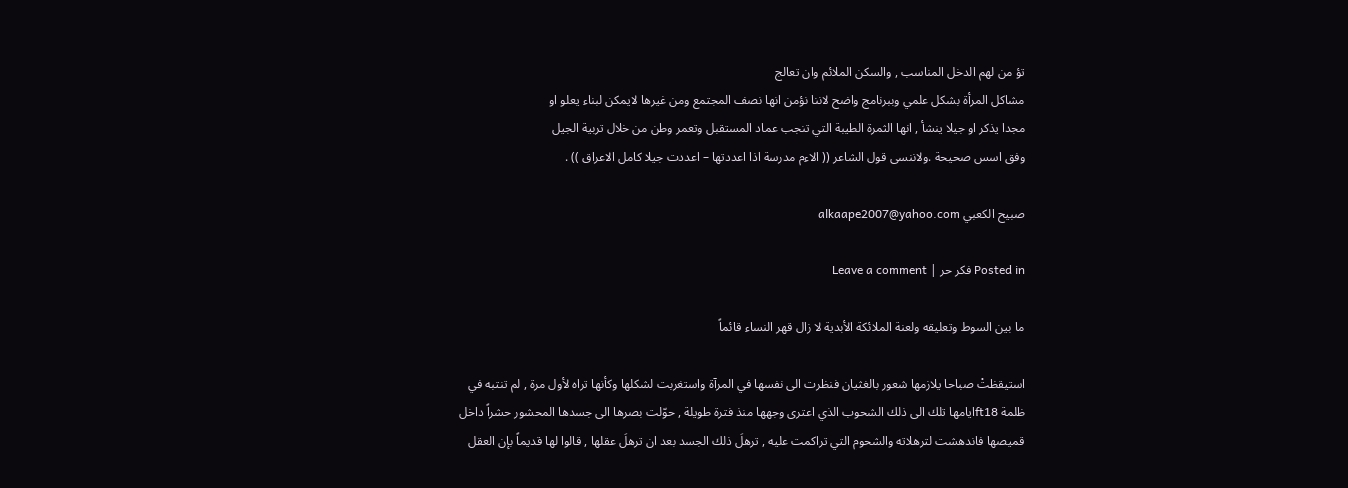تؤ من لهم الدخل المناسب , والسكن الملائم وان تعالج
مشاكل المرأة بشكل علمي وببرنامج واضح لاننا نؤمن انها نصف المجتمع ومن غيرها لايمكن لبناء يعلو او
مجدا يذكر او جيلا ينشأ , انها الثمرة الطيبة التي تنجب عماد المستقبل وتعمر وطن من خلال تربية الجيل
وفق اسس صحيحة .ولاننسى قول الشاعر (( الاءم مدرسة اذا اعددتها – اعددت جيلا كامل الاعراق )) .

صبيح الكعبي alkaape2007@yahoo.com

Posted in فكر حر | Leave a comment

ما بين السوط وتعليقه ولعنة الملائكة الأبدية لا زال قهر النساء قائماً

استيقظتْ صباحا يلازمها شعور بالغثيان فنظرت الى نفسها في المرآة واستغربت لشكلها وكأنها تراه لأول مرة , لم تنتبه في ظلمة ft18ايامها تلك الى ذلك الشحوب الذي اعترى وجهها منذ فترة طويلة , حوّلت بصرها الى جسدها المحشور حشراً داخل قميصها فاندهشت لترهلاته والشحوم التي تراكمت عليه , ترهلَ ذلك الجسد بعد ان ترهلَ عقلها , قالوا لها قديماً بإن العقل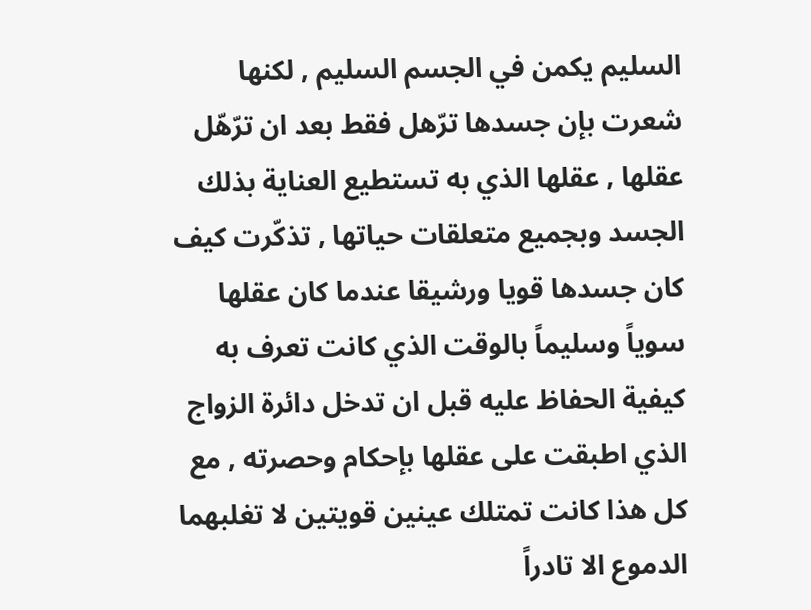السليم يكمن في الجسم السليم , لكنها شعرت بإن جسدها ترّهل فقط بعد ان ترّهّل عقلها , عقلها الذي به تستطيع العناية بذلك الجسد وبجميع متعلقات حياتها , تذكّرت كيف كان جسدها قويا ورشيقا عندما كان عقلها سوياً وسليماً بالوقت الذي كانت تعرف به كيفية الحفاظ عليه قبل ان تدخل دائرة الزواج الذي اطبقت على عقلها بإحكام وحصرته , مع كل هذا كانت تمتلك عينين قويتين لا تغلبهما الدموع الا تادراً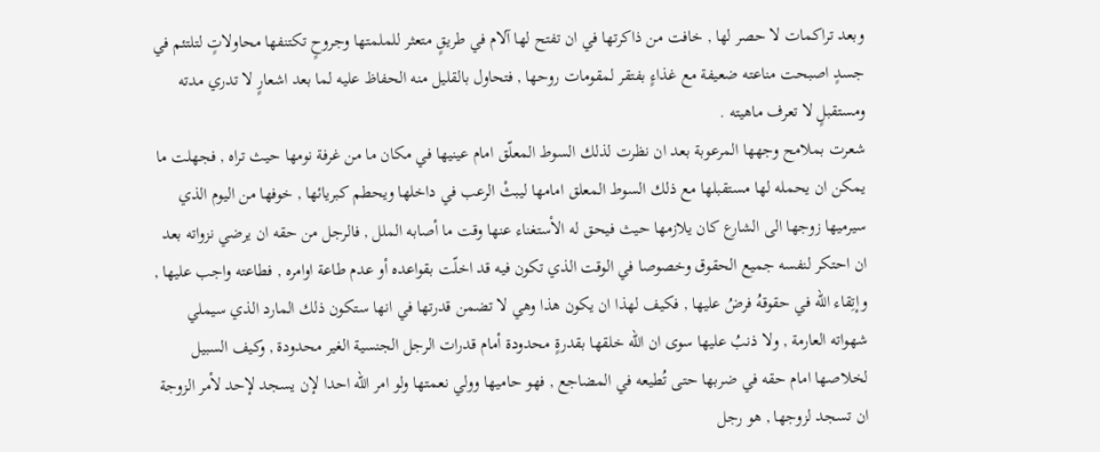وبعد تراكمات لا حصر لها , خافت من ذاكرتها في ان تفتح لها آلام في طريقٍ متعثر للملمتها وجروحٍ تكتنفها محاولاتٍ لتلتئم في جسدٍ اصبحت مناعته ضعيفة مع غذاءٍ بفتقر لمقومات روحها , فتحاول بالقليل منه الحفاظ عليه لما بعد اشعارٍ لا تدري مدته ومستقبلٍ لا تعرف ماهيته .
شعرت بملامح وجهها المرعوبة بعد ان نظرت لذلك السوط المعلّق امام عينيها في مكان ما من غرفة نومها حيث تراه , فجهلت ما يمكن ان يحمله لها مستقبلها مع ذلك السوط المعلق امامها ليبثْ الرعب في داخلها ويحطم كبريائها , خوفها من اليوم الذي سيرميها زوجها الى الشارع كان يلازمها حيث فيحق له الأستغناء عنها وقت ما أصابه الملل , فالرجل من حقه ان يرضي نزواته بعد ان احتكر لنفسه جميع الحقوق وخصوصا في الوقت الذي تكون فيه قد اخلّت بقواعده أو عدم طاعة اوامره , فطاعته واجب عليها , وإتِقاء الله في حقوقهُ فرضُ عليها , فكيف لهذا ان يكون هذا وهي لا تضمن قدرتها في انها ستكون ذلك المارد الذي سيملي شهواته العارمة , ولا ذنبُ عليها سوى ان الله خلقها بقدرةٍ محدودة أمام قدرات الرجل الجنسية الغير محدودة , وكيف السبيل لخلاصها امام حقه في ضربها حتى تُطيعه في المضاجع , فهو حاميها وولي نعمتها ولو امر الله احدا لإن يسجد لإحد لأمر الزوجة ان تسجد لزوجها , هو رجل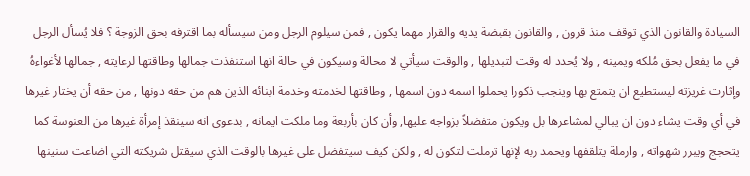السيادة والقانون الذي توقف منذ قرون , والقانون بقبضة يديه والقرار مهما يكون , فمن سيلوم الرجل ومن سيسأله بما اقترفه بحق الزوجة ؟ فلا يُسأل الرجل في ما يفعل بحق مُلكه ويمينه , ولا يُحدد له وقت لتبديلها , والوقت سيأتي لا محالة وسيكون في حالة انها استنفذت جمالها وطاقتها لرعايته , جمالها لأغواءهُ وإثارت غريزته ليستطيع ان يتمتع بها وينجب ذكورا يحملوا اسمه دون اسمها , وطاقتها لخدمته وخدمة ابنائه الذين هم من حقه دونها , من حقه أن يختار غيرها في أي وقت يشاء دون ان يبالي لمشاعرها بل ويكون متفضلاً بزواجه عليها, وأن كان بأربعة وما ملكت ايمانه , بدعوى انه سينقذ إمرأة غيرها من العنوسة كما يتحجج ويبرر شهواته , وارملة يتلقفها ويحمد ربه لإنها ترملت لتكون له , ولكن كيف سيتفضل على غيرها بالوقت الذي سيقتل شريكته التي اضاعت سنينها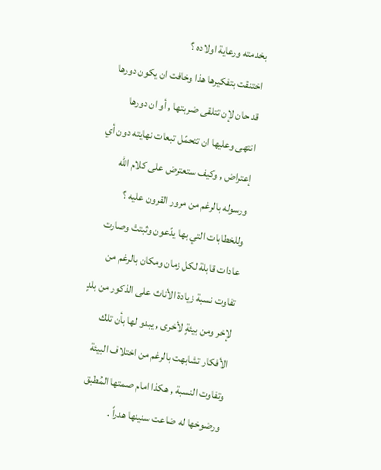بخدمته ورعاية اولاده ؟
اختنقت بتفكيرها هذا وخافت ان يكون دورها قد حان لإن تتلقى ضربتها , أو ان دورها انتهى وعليها ان تتحمّل تبعات نهايته دون أي إعتراض , وكيف ستعترض على كلام الله ورسوله بالرغم من مرور القرون عليه ؟ وللخطابات التي بها يدّعون وثبتتْ وصارت عادات قابلة لكل زمان ومكان بالرغم من تفاوت نسبة زيادة الأناث على الذكور من بلدٍ لإخر ومن بيئةٍ لأخرى , يبدو لها بأن تلك الأفكار تشابهت بالرغم من اختلاف البيئة وتفاوت النسبة , هكذا امام صمتها المُطبق ورضوخها له ضاعت سنينها هدراً .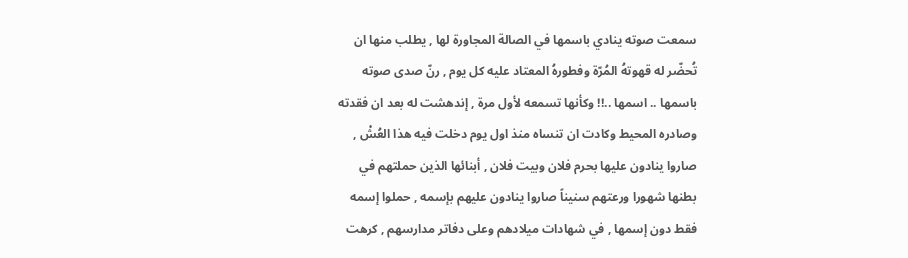سمعت صوته ينادي باسمها في الصالة المجاورة لها , يطلب منها ان تُحضّر له قهوتهُ المُرّة وفطورهُ المعتاد عليه كل يوم , رنّ صدى صوته باسمها .. اسمها ..!! وكأنها تسمعه لأول مرة , إندهشت له بعد ان فقدته وصادره المحيط وكادت ان تنساه منذ اول يوم دخلت فيه هذا العُشْ , صاروا ينادون عليها بحرم فلان وبيت فلان , أبنائها الذين حملتهم في بطنها شهورا ورعتهم سنيناً صاروا ينادون عليهم بإسمه , حملوا إسمه فقط دون إسمها , في شهادات ميلادهم وعلى دفاتر مدارسهم , كرهت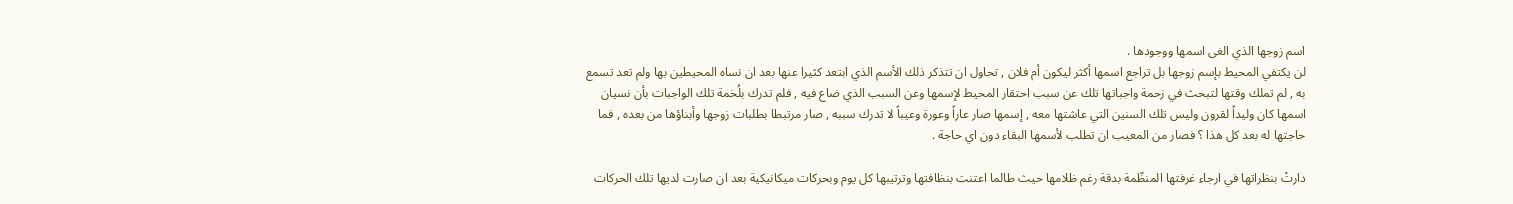اسم زوجها الذي الغى اسمها ووجودها .
لن يكتفي المحيط بإسم زوجها بل تراجع اسمها أكثر ليكون أم فلان , تحاول ان تتذكر ذلك الأسم الذي ابتعد كثيرا عنها بعد ان نساه المحيطين بها ولم تعد تسمع به , لم تملك وقتها لتبحث في زحمة واجباتها تلك عن سبب احتقار المحيط لإسمها وعن السبب الذي ضاع فيه , فلم تدرك بلُخمة تلك الواجبات بأن نسيان اسمها كان وليداً لقرون وليس تلك السنين التي عاشتها معه , إسمها صار عاراً وعورة وعيباً لا تدرك سببه , صار مرتبطا بطلبات زوجها وأبناؤها من بعده , فما حاجتها له بعد كل هذا ؟ فصار من المعيب ان تطلب لأسمها البقاء دون اي حاجة .

دارتْ بنظراتها في ارجاء غرفتها المنظّمة بدقة رغم ظلامها حيث طالما اعتنت بنظافتها وترتيبها كل يوم وبحركات ميكانيكية بعد ان صارت لديها تلك الحركات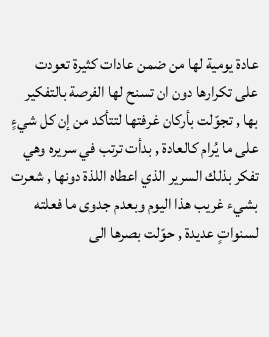عادة يومية لها من ضمن عادات كثيرة تعودت على تكرارها دون ان تسنح لها الفرصة بالتفكير بها , تجوّلت بأركان غرفتها لتتأكد من إن كل شيءٍ على ما يُرام كالعادة , بدأت ترتب في سريره وهي تفكر بذلك السرير الذي اعطاه اللذة دونها , شعرت بشيء غريب هذا اليوم وبعدم جدوى ما فعلته لسنواتٍ عديدة , حوّلت بصرها الى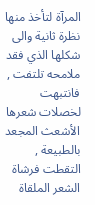المرآة لتأخذ منها نظرة ثانية والى شكلها الذي فقد ملامحه تلتفت , فانتبهت لخصلات شعرها الأشعث المجعد بالطبيعة , التقطت فرشاة الشعر الملقاة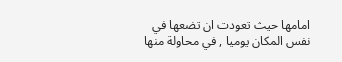امامها حيث تعودت ان تضعها في نفس المكان يوميا , في محاولة منها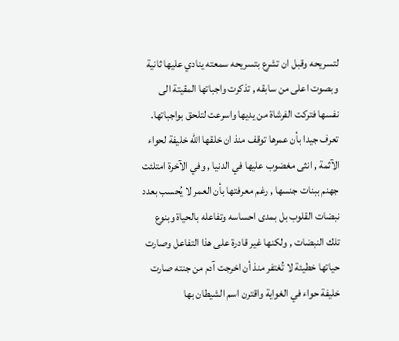لتسريحه وقبل ان تشرع بتسريحه سمعته ينادي عليها ثانية وبصوت اعلى من سابقه , تذكرت واجباتها المقيتة الى نفسها فتركت الفرشاة من يديها واسرعت لتلحق بواجباتها.
تعرف جيدا بأن عمرها توقف منذ ان خلقها الله خليفة لحواء الآثمة , انثى مغضوب عليها في الدنيا , وفي الآخرة امتلئت جهنم ببنات جنسها , رغم معرفتها بأن العمر لا يُحسب بعدد نبضات القلوب بل بمدى احساسه وتفاعله بالحياة وبنوع تلك النبضات , ولكنها غير قادرة على هذا التفاعل وصارت حياتها خطيئة لا تُغتفر منذ أن اخرجت آدم من جنته صارت خليفة حواء في الغواية واقترن اسم الشيطان بها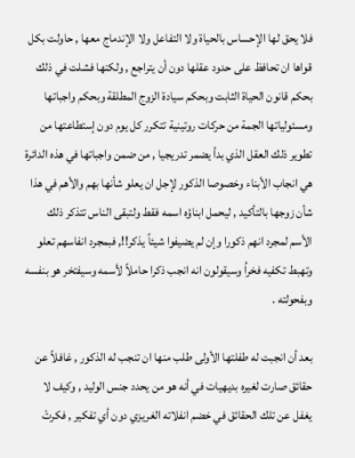فلا يحق لها الإحساس بالحياة ولا التفاعل ولا الإندماج معها , حاولت بكل قواها ان تحافظ على حدود عقلها دون أن يتراجع , ولكنها فشلت في ذلك بحكم قانون الحياة الثابت وبحكم سيادة الزوج المطلقة وبحكم واجباتها ومسئولياتها الجمة من حركات روتينية تتكرر كل يوم دون إستطاعتها من تطوير ذلك العقل الذي بدأ يضمر تدريجيا , من ضمن واجباتها في هذه الدائرة هي انجاب الأبناء وخصوصا الذكور لإجل ان يعلو شأنها بهم والأهم في هذا شأن زوجها بالتأكيد , ليحمل ابناؤه اسمه فقط ولتبقى الناس تتذكر ذلك الأسم لمجرد انهم ذكورا وإن لم يضيفوا شيئاً يذكر!!, فبمجرد انفاسهم تعلو وتهبط تكفيه فخراُ وسيقولون انه انجب ذكرا حاملاً لأسمه وسيفتخر هو بنفسه وبفحولته .

بعد أن انجبت له طفلتها الأولى طلب منها ان تنجب له الذكور , غافلاً عن حقائق صارت لغيره بديهيات في أنه هو من يحدد جنس الوليد , وكيف لا يغفل عن تلك الحقائق في خضم انفلاته الغريزي دون أي تفكير , فكرتْ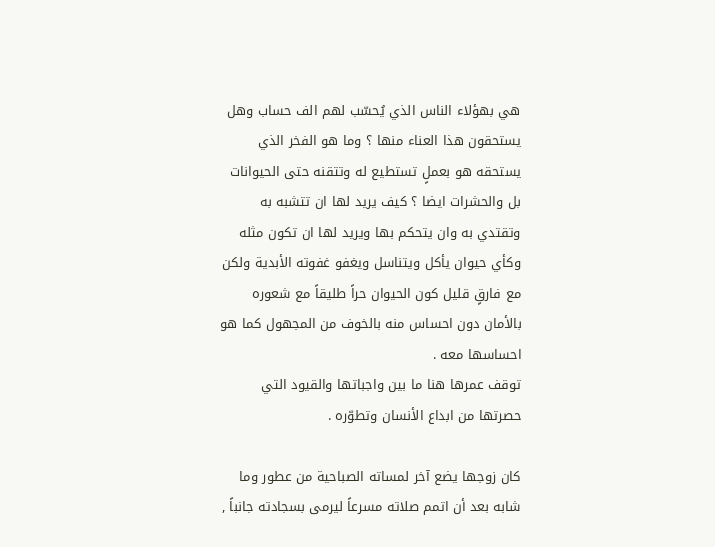هي بهؤلاء الناس الذي يُحسّب لهم الف حساب وهل يستحقون هذا العناء منها ؟ وما هو الفخر الذي يستحقه هو بعملٍ تستطيع له وتتقنه حتى الحيوانات بل والحشرات ايضا ؟ كيف يريد لها ان تتشبه به وتقتدي به وان يتحكم بها ويريد لها ان تكون مثله وكأي حيوان يأكل ويتناسل ويغفو غفوته الأبدية ولكن مع فارقٍ قليل كون الحيوان حراً طليقاً مع شعوره بالأمان دون احساس منه بالخوف من المجهول كما هو احساسها معه .
توقف عمرها هنا ما بين واجباتها والقيود التي حصرتها من ابداع الأنسان وتطوّره .

كان زوجها يضع آخر لمساته الصباحية من عطور وما شابه بعد أن اتمم صلاته مسرعاً ليرمى بسجادته جانباً ,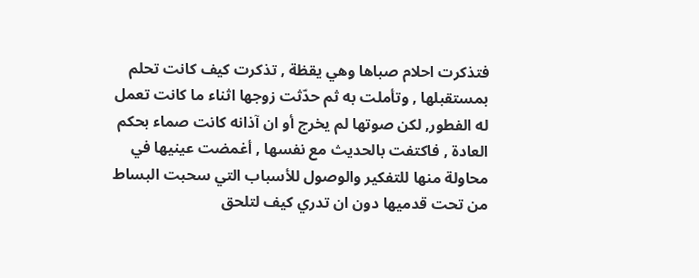فتذكرت احلام صباها وهي يقظة , تذكرت كيف كانت تحلم بمستقبلها , وتأملت به ثم حدّثت زوجها اثناء ما كانت تعمل له الفطور, لكن صوتها لم يخرج أو ان آذانه كانت صماء بحكم العادة , فاكتفت بالحديث مع نفسها , أغمضت عينيها في محاولة منها للتفكير والوصول للأسباب التي سحبت البساط من تحت قدميها دون ان تدري كيف لتلحق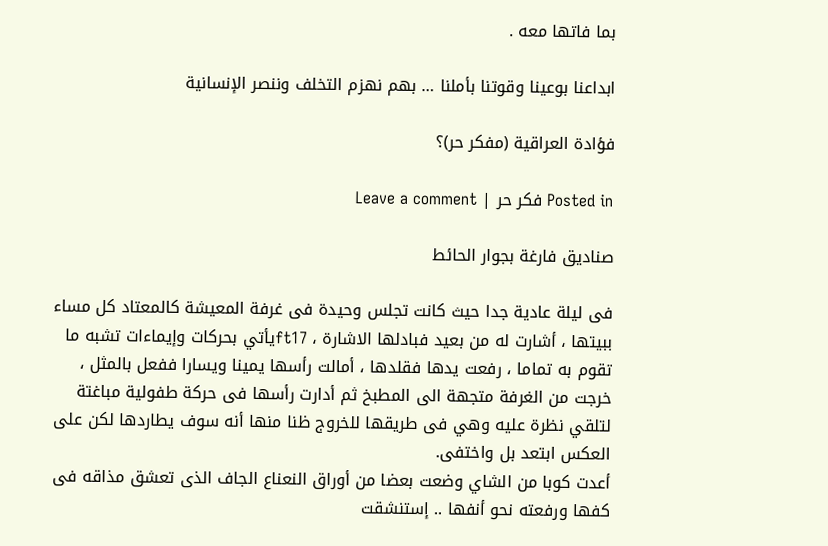بما فاتها معه .

ابداعنا بوعينا وقوتنا بأملنا … بهم نهزم التخلف وننصر الإنسانية

فؤادة العراقية (مفكر حر)؟

Posted in فكر حر | Leave a comment

صناديق فارغة بجوار الحائط

فى ليلة عادية جدا حيث كانت تجلس وحيدة فى غرفة المعيشة كالمعتاد كل مساء ببيتها ، أشارت له من بعيد فبادلها الاشارة ، ft17يأتي بحركات وإيماءات تشبه ما تقوم به تماما ، رفعت يدها فقلدها ، أمالت رأسها يمينا ويسارا ففعل بالمثل ، خرجت من الغرفة متجهة الى المطبخ ثم أدارت رأسها فى حركة طفولية مباغتة لتلقي نظرة عليه وهي فى طريقها للخروج ظنا منها أنه سوف يطاردها لكن على العكس ابتعد بل واختفى.
أعدت كوبا من الشاي وضعت بعضا من أوراق النعناع الجاف الذى تعشق مذاقه فى كفها ورفعته نحو أنفها .. إستنشقت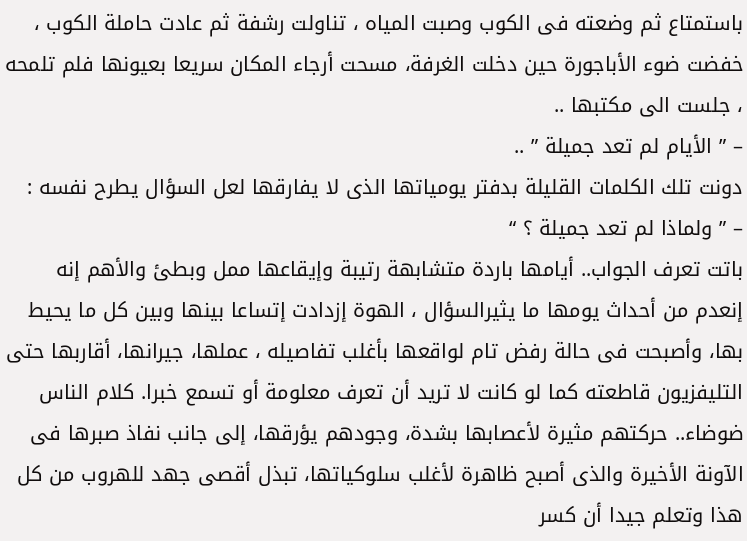باستمتاع ثم وضعته فى الكوب وصبت المياه ، تناولت رشفة ثم عادت حاملة الكوب ، خفضت ضوء الأباجورة حين دخلت الغرفة، مسحت أرجاء المكان سريعا بعيونها فلم تلمحه ، جلست الى مكتبها ..
– ” الأيام لم تعد جميلة ” ..
دونت تلك الكلمات القليلة بدفتر يومياتها الذى لا يفارقها لعل السؤال يطرح نفسه :
– ” ولماذا لم تعد جميلة ؟ “
باتت تعرف الجواب.. أيامها باردة متشابهة رتيبة وإيقاعها ممل وبطئ والأهم إنه إنعدم من أحداث يومها ما يثيرالسؤال ، الهوة إزدادت إتساعا بينها وبين كل ما يحيط بها، وأصبحت فى حالة رفض تام لواقعها بأغلب تفاصيله ، عملها، جيرانها، أقاربها حتى التليفزيون قاطعته كما لو كانت لا تريد أن تعرف معلومة أو تسمع خبرا. كلام الناس ضوضاء.. حركتهم مثيرة لأعصابها بشدة، وجودهم يؤرقها، إلى جانب نفاذ صبرها فى الآونة الأخيرة والذى أصبح ظاهرة لأغلب سلوكياتها، تبذل أقصى جهد للهروب من كل هذا وتعلم جيدا أن كسر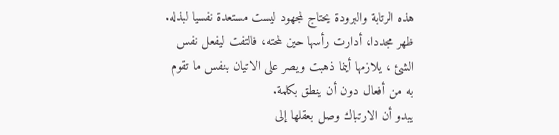هذه الرتابة والبرودة يحتاج لمجهود ليست مستعدة نفسيا لبذله.
ظهر مجددا، أدارت رأسها حين لمحته، فالتفت ليفعل نفس الشئ ، يلازمها أينما ذهبت ويصر على الاتيان بنفس ما تقوم به من أفعال دون أن ينطق بكلمة.
يبدو أن الارتباك وصل بعقلها إلى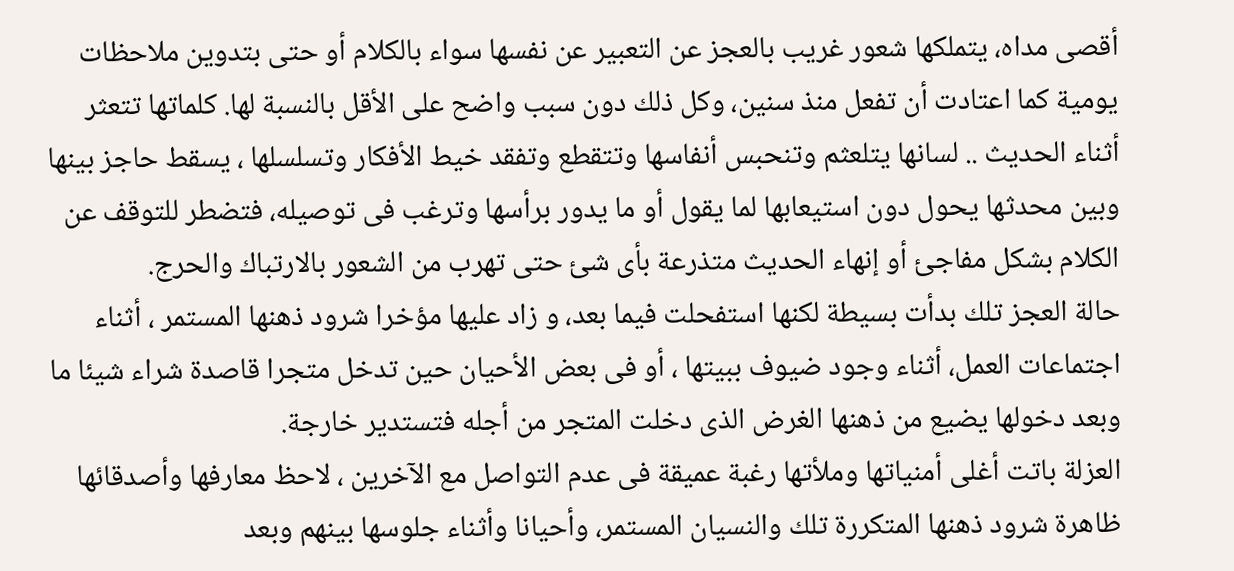أقصى مداه، يتملكها شعور غريب بالعجز عن التعبير عن نفسها سواء بالكلام أو حتى بتدوين ملاحظات يومية كما اعتادت أن تفعل منذ سنين، وكل ذلك دون سبب واضح على الأقل بالنسبة لها. كلماتها تتعثر أثناء الحديث .. لسانها يتلعثم وتنحبس أنفاسها وتتقطع وتفقد خيط الأفكار وتسلسلها ، يسقط حاجز بينها وبين محدثها يحول دون استيعابها لما يقول أو ما يدور برأسها وترغب فى توصيله، فتضطر للتوقف عن الكلام بشكل مفاجئ أو إنهاء الحديث متذرعة بأى شئ حتى تهرب من الشعور بالارتباك والحرج.
حالة العجز تلك بدأت بسيطة لكنها استفحلت فيما بعد، و زاد عليها مؤخرا شرود ذهنها المستمر ، أثناء اجتماعات العمل، أثناء وجود ضيوف ببيتها ، أو فى بعض الأحيان حين تدخل متجرا قاصدة شراء شيئا ما وبعد دخولها يضيع من ذهنها الغرض الذى دخلت المتجر من أجله فتستدير خارجة.
العزلة باتت أغلى أمنياتها وملأتها رغبة عميقة فى عدم التواصل مع الآخرين ، لاحظ معارفها وأصدقائها ظاهرة شرود ذهنها المتكررة تلك والنسيان المستمر، وأحيانا وأثناء جلوسها بينهم وبعد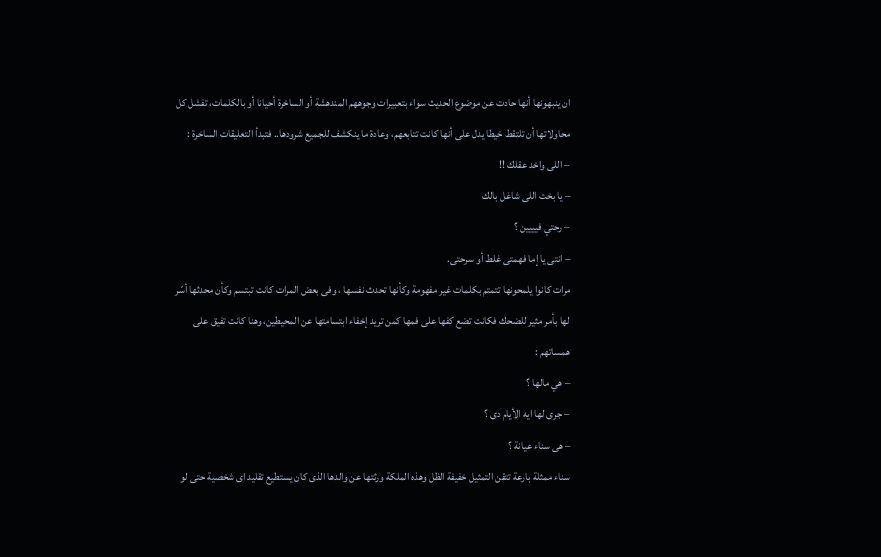ان ينبهونها أنها حادت عن موضوع الحديث سواء بتعبيرات وجوههم المندهشة أو الساخرة أحيانا أو بالكلمات، تفشل كل محاولاتها أن تلتقط خيطا يدل على أنها كانت تتابعهم، وعادة ما ينكشف للجميع شرودها.. فتبدأ التعليقات الساخرة :
– اللى واخد عقلك !!
– يا بخت اللى شاغل بالك
– رحتي فيييين ؟
– انتى يا إما فهمتى غلط أو سرحتى.
مرات كانوا يلمحونها تتمتم بكلمات غير مفهومة وكأنها تحدث نفسها ، وفى بعض المرات كانت تبتسم وكأن محدثها أسّر لها بأمر مثير للضحك فكانت تضع كفها على فمها كمن تريد إخفاء ابتسامتها عن المحيطين، وهنا كانت تفيق على همساتهم :
– هي مالها ؟
– جرى لها ايه الأيام دى ؟
– هى سناء عيانة ؟
سناء ممثلة بارعة تتقن التمثيل خفيفة الظل وهذه الملكة ورثتها عن والدها الذى كان يستطيع تقليد اى شخصية حتى لو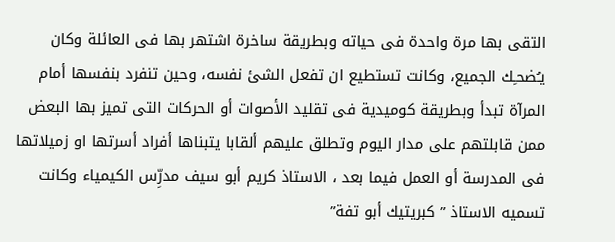التقى بها مرة واحدة فى حياته وبطريقة ساخرة اشتهر بها فى العائلة وكان يـُضحـِك الجميع، وكانت تستطيع ان تفعل الشئ نفسه، وحين تنفرد بنفسها أمام المرآة تبدأ وبطريقة كوميدية فى تقليد الأصوات أو الحركات التى تميز بها البعض ممن قابلتهم على مدار اليوم وتطلق عليهم ألقابا يتبناها أفراد أسرتها او زميلاتها فى المدرسة أو العمل فيما بعد ، الاستاذ كريم أبو سيف مدرِّس الكيمياء وكانت تسميه الاستاذ ” كبريتيك أبو تفة”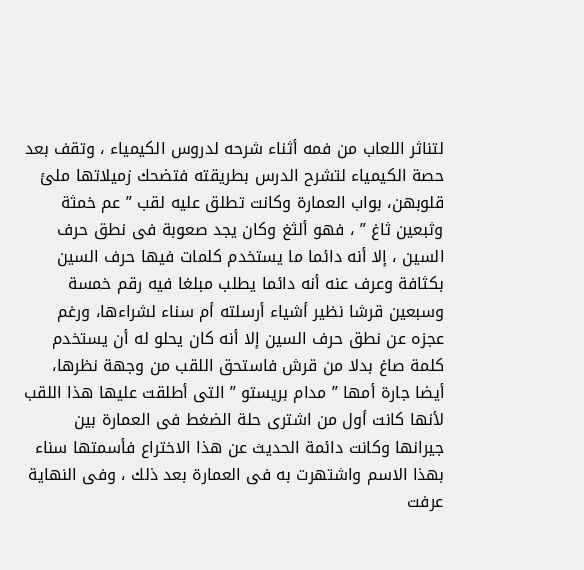لتناثر اللعاب من فمه أثناء شرحه لدروس الكيمياء ، وتقف بعد حصة الكيمياء لتشرح الدرس بطريقته فتضحك زميلاتها ملئ قلوبهن، بواب العمارة وكانت تطلق عليه لقب ” عم خمثة وثبعين ثاغ ” ، فهو ألثغ وكان يجد صعوبة فى نطق حرف السين ، إلا أنه دائما ما يستخدم كلمات فيها حرف السين بكثافة وعرف عنه أنه دائما يطلب مبلغا فيه رقم خمسة وسبعين قرشا نظير أشياء أرسلته أم سناء لشراءها، ورغم عجزه عن نطق حرف السين إلا أنه كان يحلو له أن يستخدم كلمة صاغ بدلا من قرش فاستحق اللقب من وجهة نظرها، أيضا جارة أمها ” مدام بريستو ” التى أطلقت عليها هذا اللقب لأنها كانت أول من اشترى حلة الضغط فى العمارة بين جيرانها وكانت دائمة الحديث عن هذا الاختراع فأسمتها سناء بهذا الاسم واشتهرت به فى العمارة بعد ذلك ، وفى النهاية عرفت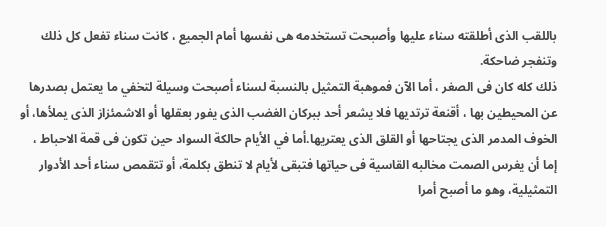باللقب الذى أطلقته سناء عليها وأصبحت تستخدمه هى نفسها أمام الجميع ، كانت سناء تفعل كل ذلك وتنفجر ضاحكة.
ذلك كله كان فى الصغر ، أما الآن فموهبة التمثيل بالنسبة لسناء أصبحت وسيلة لتخفي ما يعتمل بصدرها عن المحيطين بها ، أقنعة ترتديها فلا يشعر أحد ببركان الغضب الذى يفور بعقلها أو الاشمئزاز الذى يملأها، أو الخوف المدمر الذى يجتاحها أو القلق الذى يعتريها.أما في الأيام حالكة السواد حين تكون فى قمة الاحباط ، إما أن يغرس الصمت مخالبه القاسية فى حياتها فتبقى لأيام لا تنطق بكلمة، أو تتقمص سناء أحد الأدوار التمثيلية، وهو ما أصبح أمرا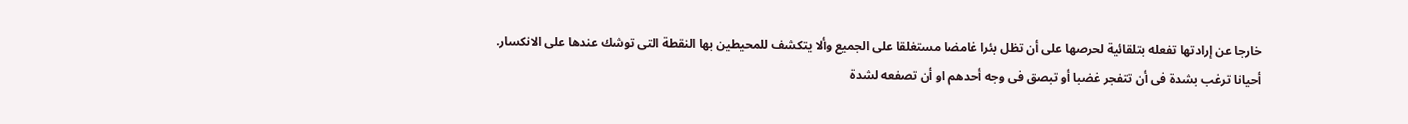خارجا عن إرادتها تفعله بتلقائية لحرصها على أن تظل بئرا غامضا مستغلقا على الجميع وألا يتكشف للمحيطين بها النقطة التى توشك عندها على الانكسار.
أحيانا ترغب بشدة فى أن تتفجر غضبا أو تبصق فى وجه أحدهم او أن تصفعه لشدة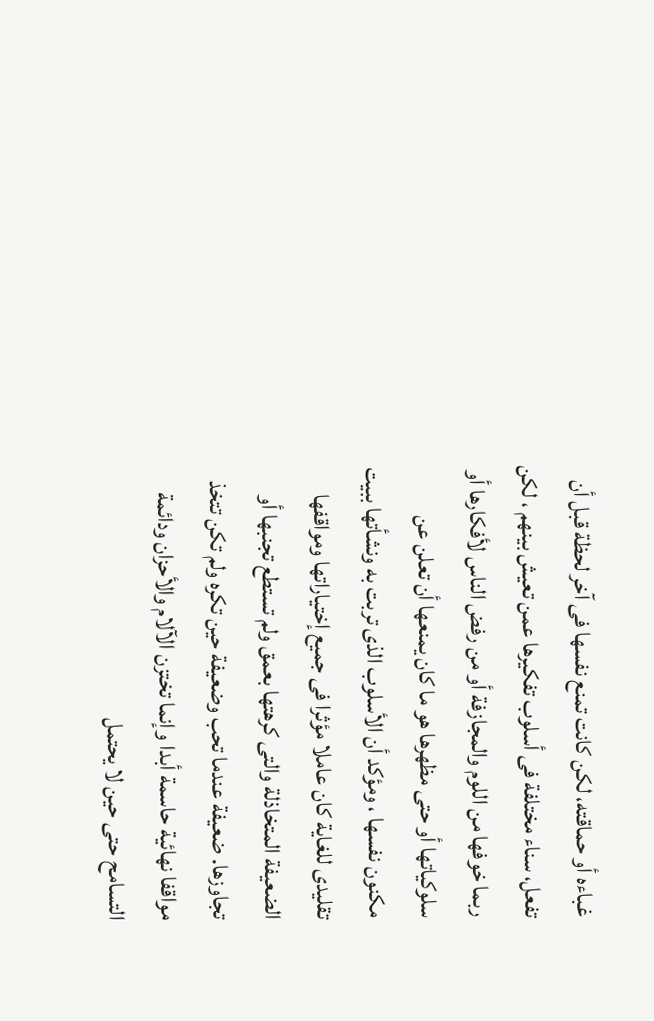غباءه أو حماقته، لكن كانت تمنع نفسها فى آخر لحظة قبل أن تفعل، سناء مختلفة فى أسلوب تفكيرها عمن تعيش بينهم ، لكن ربما خوفها من اللوم والمجازفة أو من رفض الناس لأفكارها أو سلوكياتها أو حتى مظهرها هو ما كان يمنعها أن تعلن عن مكنون نفسها ، ومؤكد أن الأسلوب الذى تربت به ونشأتها ببيت تقليدى للغاية كان عاملا مؤثرا فى جميع إختياراتها ومواقفها الضعيفة المتخاذلة والتى كرهتها بعمق ولم تستطع تجنبها أو تجاوزها. ضعيفة عندما تحب وضعيفة حين تكره ولم تكن تتخذ مواقفا نهائية حاسمة أبدا وإنما تختزن الآلام والأحزان ودائمة التسامح حتى حين لا يحتمل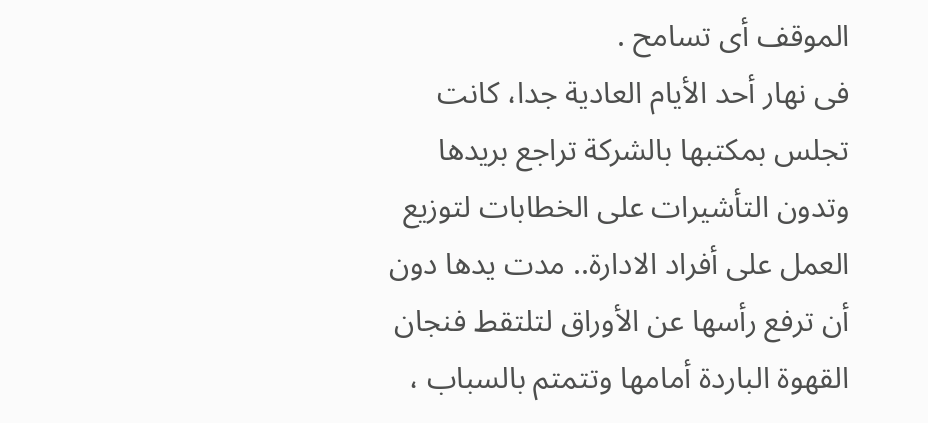الموقف أى تسامح .
فى نهار أحد الأيام العادية جدا، كانت تجلس بمكتبها بالشركة تراجع بريدها وتدون التأشيرات على الخطابات لتوزيع العمل على أفراد الادارة.. مدت يدها دون أن ترفع رأسها عن الأوراق لتلتقط فنجان القهوة الباردة أمامها وتتمتم بالسباب ،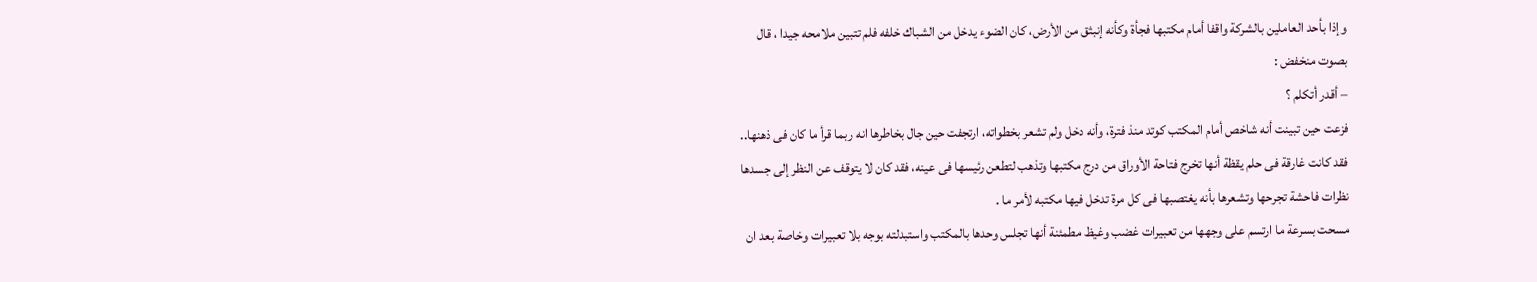وإذا بأحد العاملين بالشركة واقفا أمام مكتبها فجأة وكأنه إنبثق من الأرض، كان الضوء يدخل من الشباك خلفه فلم تتبين ملامحه جيدا ، قال بصوت منخفض :
– أقدر أتكلم ؟
فزعت حين تبينت أنه شاخص أمام المكتب كوتد منذ فترة، وأنه دخل ولم تشعر بخطواته، ارتجفت حين جال بخاطرها انه ربما قرأ ما كان فى ذهنها.. فقد كانت غارقة فى حلم يقظة أنها تخرج فتاحة الأوراق من درج مكتبها وتذهب لتطعن رئيسها فى عينه، فقد كان لا يتوقف عن النظر إلى جسدها نظرات فاحشة تجرحها وتشعرها بأنه يغتصبها فى كل مرة تدخل فيها مكتبه لأمر ما .
مسحت بسرعة ما ارتسم على وجهها من تعبيرات غضب وغيظ مطمئنة أنها تجلس وحدها بالمكتب واستبدلته بوجه بلا تعبيرات وخاصة بعد ان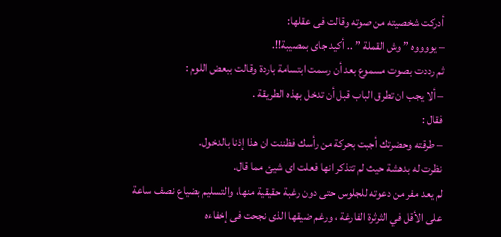أدركت شخصيته من صوته وقالت فى عقلها:
– يووووه ” وش القملة ” .. أكيد جاى بمصيبة!!.
ثم رددت بصوت مسموع بعد أن رسمت ابتسامة باردة وقالت ببعض اللوم :
– ألا يجب ان تطرق الباب قبل أن تدخل بهذه الطريقة .
فقال :
– طرقته وحضرتك أجبت بحركة من رأسك فظننت ان هذا إذنا بالدخول.
نظرت له بدهشة حيث لم تتذكر انها فعلت اى شيئ مما قال.
لم يعد مفر من دعوته للجلوس حتى دون رغبة حقيقية منها، والتسليم بضياع نصف ساعة على الأقل في الثرثرة الفارغة ، ورغم ضيقها الذى نجحت فى إخفاءه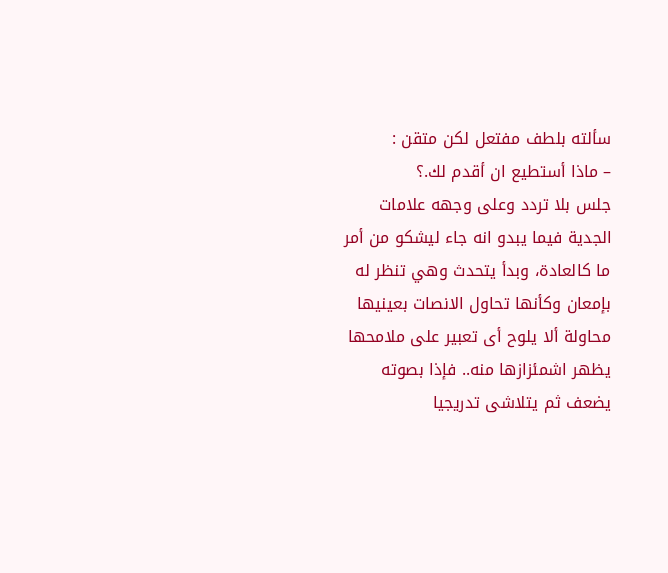سألته بلطف مفتعل لكن متقن :
– ماذا أستطيع ان أقدم لك.؟
جلس بلا تردد وعلى وجهه علامات الجدية فيما يبدو انه جاء ليشكو من أمر ما كالعادة، وبدأ يتحدث وهي تنظر له بإمعان وكأنها تحاول الانصات بعينيها محاولة ألا يلوح أى تعبير على ملامحها يظهر اشمئزازها منه.. فإذا بصوته يضعف ثم يتلاشى تدريجيا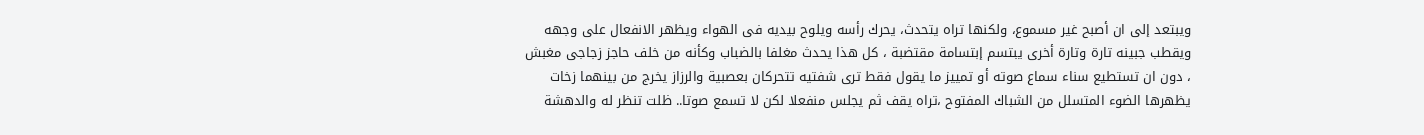ويبتعد إلى ان أصبح غير مسموع، ولكنها تراه يتحدث، يحرك رأسه ويلوح بيديه فى الهواء ويظهر الانفعال على وجهه ويقطب جبينه تارة وتارة أخرى يبتسم إبتسامة مقتضبة ، كل هذا يحدث مغلفا بالضباب وكأنه من خلف حاجز زجاجى مغبش ، دون ان تستطيع سناء سماع صوته أو تمييز ما يقول فقط ترى شفتيه تتحركان بعصبية والرزاز يخرج من بينهما زخات يظهرها الضوء المتسلل من الشباك المفتوح ،تراه يقف ثم يجلس منفعلا لكن لا تسمع صوتا.. ظلت تنظر له والدهشة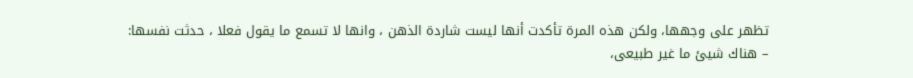تظهر على وجهها، ولكن هذه المرة تأكدت أنها ليست شاردة الذهن ، وانها لا تسمع ما يقول فعلا ، حدثت نفسها:
– هناك شيئ ما غير طبيعى،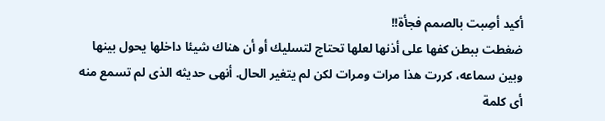أكيد أصِبت بالصمم فجأة!!
ضغطت ببطن كفها على أذنها لعلها تحتاج لتسليك أو أن هناك شيئا داخلها يحول بينها وبين سماعه، كررت هذا مرات ومرات لكن لم يتغير الحال. أنهى حديثه الذى لم تسمع منه أى كلمة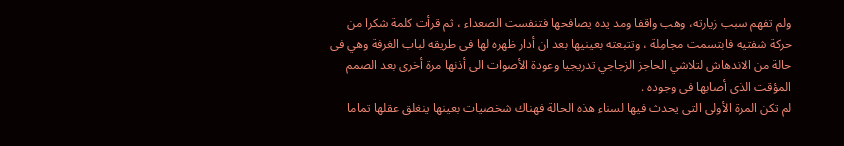ولم تفهم سبب زيارته، وهب واقفا ومد يده يصافحها فتنفست الصعداء ، ثم قرأت كلمة شكرا من حركة شفتيه فابتسمت مجامِلة ، وتتبعته بعينيها بعد ان أدار ظهره لها فى طريقه لباب الغرفة وهي فى حالة من الاندهاش لتلاشي الحاجز الزجاجي تدريجيا وعودة الأصوات الى أذنها مرة أخرى بعد الصمم المؤقت الذى أصابها فى وجوده .
لم تكن المرة الأولى التى يحدث فيها لسناء هذه الحالة فهناك شخصيات بعينها ينغلق عقلها تماما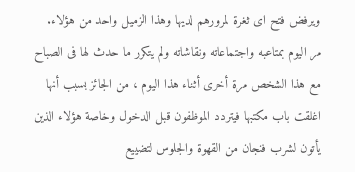ويرفض فتح اى ثغرة لمرورهم لديها وهذا الزميل واحد من هؤلاء.
مر اليوم بمتاعبه واجتماعاته ونقاشاته ولم يتكرر ما حدث لها فى الصباح مع هذا الشخص مرة أخرى أثناء هذا اليوم ، من الجائز بسبب أنها اغلقت باب مكتبها فيتردد الموظفون قبل الدخول وخاصة هؤلاء الذين يأتون لشرب فنجان من القهوة والجلوس لتضييع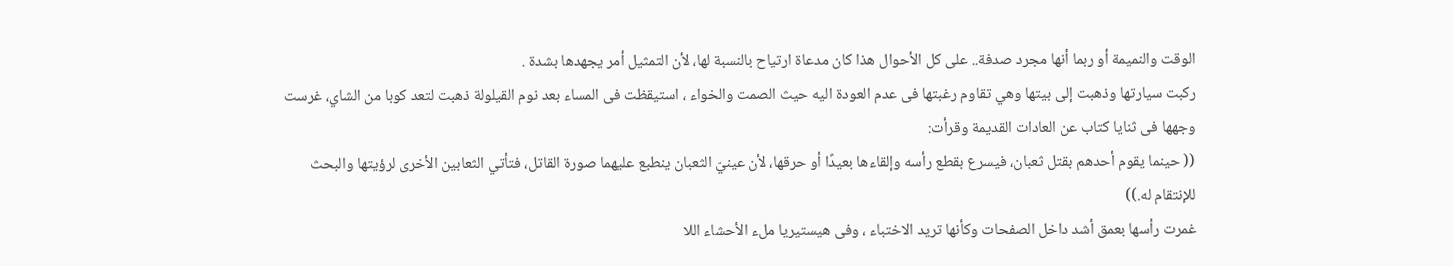الوقت والنميمة أو ربما أنها مجرد صدفة.. على كل الأحوال هذا كان مدعاة ارتياح بالنسبة لها، لأن التمثيل أمر يجهدها بشدة .
ركبت سيارتها وذهبت إلى بيتها وهي تقاوم رغبتها فى عدم العودة اليه حيث الصمت والخواء ، استيقظت فى المساء بعد نوم القيلولة ذهبت لتعد كوبا من الشاي، غرست وجهها فى ثنايا كتاب عن العادات القديمة وقرأت:
(( حينما يقوم أحدهم بقتل ثعبان، فيسرع بقطع رأسه وإلقاءها بعيدًا أو حرقها، لأن عينيّ الثعبان ينطبع عليهما صورة القاتل، فتأتي الثعابين الأخرى لرؤيتها والبحث للإنتقام له.))
غمرت رأسها بعمق أشد داخل الصفحات وكأنها تريد الاختباء ، وفى هيستيريا ملء الأحشاء اللا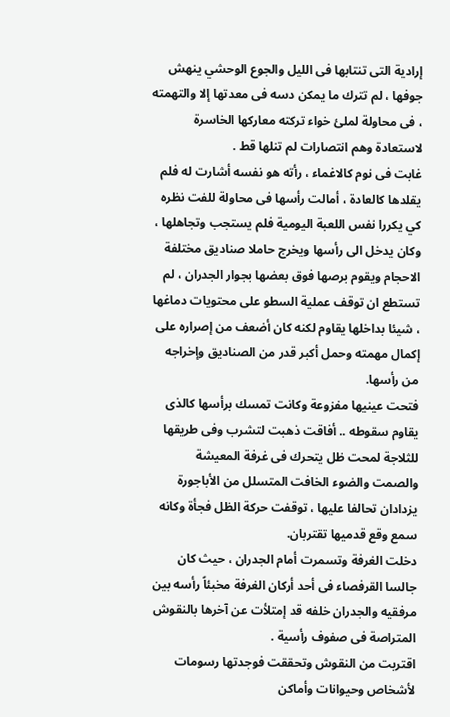إرادية التى تنتابها فى الليل والجوع الوحشي ينهش جوفها ، لم تترك ما يمكن دسه فى معدتها إلا والتهمته ، فى محاولة لملئ خواء تركته معاركها الخاسرة لاستعادة وهم انتصارات لم تنلها قط .
غابت فى نوم كالاغماء ، رأته هو نفسه أشارت له فلم يقلدها كالعادة ، أمالت رأسها فى محاولة للفت نظره كي يكررا نفس اللعبة اليومية فلم يستجب وتجاهلها ، وكان يدخل الى رأسها ويخرج حاملا صناديق مختلفة الاحجام ويقوم برصها فوق بعضها بجوار الجدران ، لم تستطع ان توقف عملية السطو على محتويات دماغها ، شيئا بداخلها يقاوم لكنه كان أضعف من إصراره على إكمال مهمته وحمل أكبر قدر من الصناديق وإخراجه من رأسها.
فتحت عينيها مفزوعة وكانت تمسك برأسها كالذى يقاوم سقوطه .. أفاقت ذهبت لتشرب وفى طريقها للثلاجة لمحت ظل يتحرك فى غرفة المعيشة والصمت والضوء الخافت المتسلل من الأباجورة يزدادان تحالفا عليها ، توقفت حركة الظل فجأة وكانه سمع وقع قدميها تقتربان.
دخلت الغرفة وتسمرت أمام الجدران ، حيث كان جالسا القرفصاء فى أحد أركان الغرفة مخبئاً رأسه بين مرفقيه والجدران خلفه قد إمتلأت عن آخرها بالنقوش المتراصة فى صفوف رأسية .
اقتربت من النقوش وتحققت فوجدتها رسومات لأشخاص وحيوانات وأماكن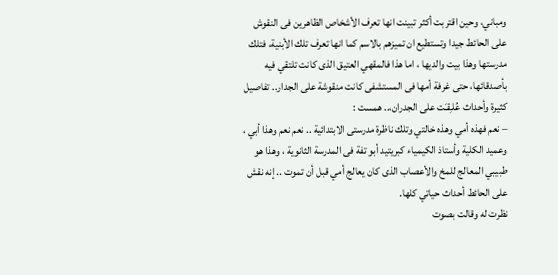ومباني، وحين اقتربت أكثر تبينت انها تعرف الأشخاص الظاهرين فى النقوش على الحائط جيدا وتستطيع ان تميزهم بالاسم كما انها تعرف تلك الأبنية، فتلك مدرستها وهذا بيت والديها ، اما هذا فالمقهي العتيق الذى كانت تلتقي فيه بأصدقائها، حتى غرفة أمها فى المستشفى كانت منقوشة على الجدار.. تفاصيل كثيرة وأحداث عُلـِقـَت على الجدران،.. همست :
– نعم فهذه أمي وهذه خالتي وتلك ناظرة مدرستى الابتدائية .. نعم نعم وهذا أبي ، وعميد الكلية وأستاذ الكيمياء كبريتيد أبو تفة فى المدرسة الثانوية ، وهذا هو طبيبي المعالج للمخ والأعصاب الذى كان يعالج أمي قبل أن تموت .. إنه نقش على الحائط أحداث حياتي كلها.
نظرت له وقالت بصوت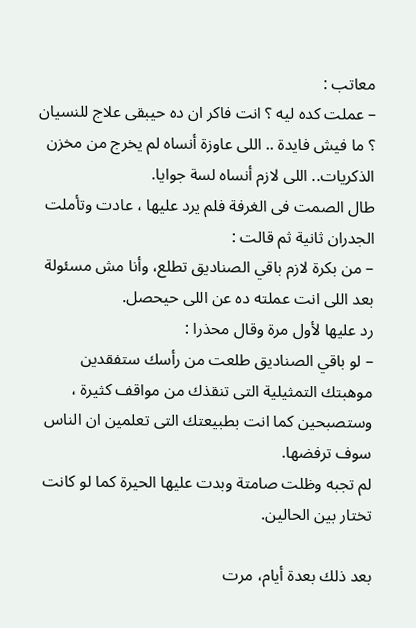معاتب :
– عملت كده ليه ؟ انت فاكر ان ده حيبقى علاج للنسيان ؟ ما فيش فايدة .. اللى عاوزة أنساه لم يخرج من مخزن الذكريات.. اللى لازم أنساه لسة جوايا.
طال الصمت فى الغرفة فلم يرد عليها ، عادت وتأملت الجدران ثانية ثم قالت :
– من بكرة لازم باقي الصناديق تطلع، وأنا مش مسئولة بعد اللى انت عملته ده عن اللى حيحصل.
رد عليها لأول مرة وقال محذرا :
– لو باقي الصناديق طلعت من رأسك ستفقدين موهبتك التمثيلية التى تنقذك من مواقف كثيرة ، وستصبحين كما انت بطبيعتك التى تعلمين ان الناس سوف ترفضها.
لم تجبه وظلت صامتة وبدت عليها الحيرة كما لو كانت تختار بين الحالين.

بعد ذلك بعدة أيام، مرت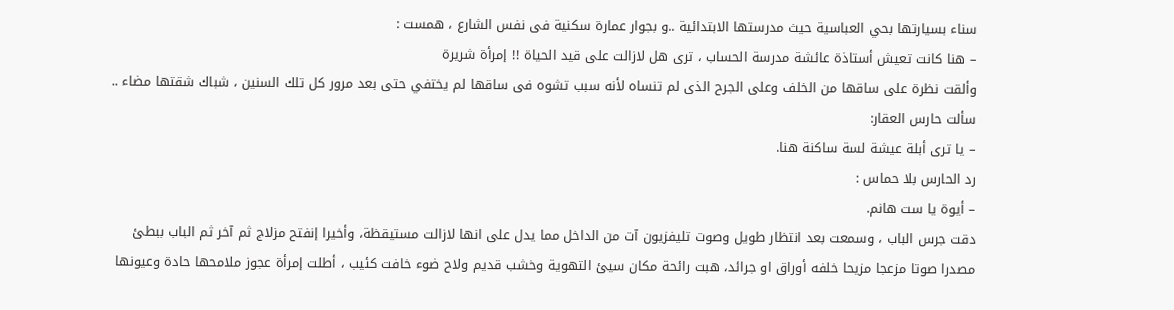سناء بسيارتها بحي العباسية حيث مدرستها الابتدائية ..و بجوار عمارة سكنية فى نفس الشارع ، همست :
– هنا كانت تعيش أستاذة عائشة مدرسة الحساب ، ترى هل لازالت على قيد الحياة !! إمرأة شريرة
وألقت نظرة على ساقها من الخلف وعلى الجرح الذى لم تنساه لأنه سبب تشوه فى ساقها لم يختفي حتى بعد مرور كل تلك السنين ، شباك شقتها مضاء .. سألت حارس العقار:
– يا ترى أبلة عيشة لسة ساكنة هنا.
رد الحارس بلا حماس :
– أيوة يا ست هانم.
دقت جرس الباب ، وسمعت بعد انتظار طويل وصوت تليفزيون آت من الداخل مما يدل على انها لازالت مستيقظة، وأخيرا إنفتح مزلاج ثم آخر ثم الباب ببطئ مصدرا صوتا مزعجا مزيحا خلفه أوراق او جرائد، هبت رائحة مكان سيئ التهوية وخشب قديم ولاح ضوء خافت كئيب ، أطلت إمرأة عجوز ملامحها حادة وعيونها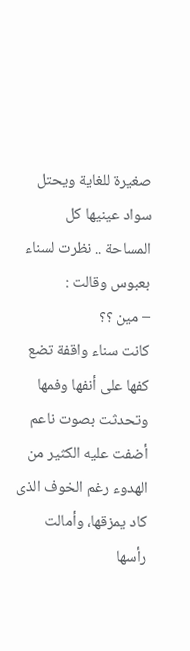صغيرة للغاية ويحتل سواد عينيها كل المساحة .. نظرت لسناء بعبوس وقالت :
– مين ؟؟
كانت سناء واقفة تضع كفها على أنفها وفمها وتحدثت بصوت ناعم أضفت عليه الكثير من الهدوء رغم الخوف الذى كاد يمزقها، وأمالت رأسها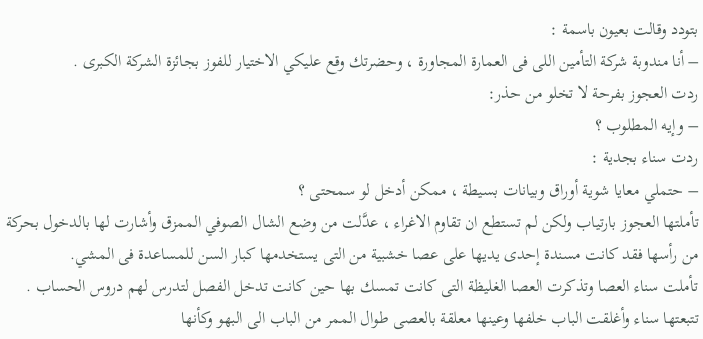بتودد وقالت بعيون باسمة :
– أنا مندوبة شركة التأمين اللى فى العمارة المجاورة ، وحضرتك وقع عليكي الاختيار للفوز بجائزة الشركة الكبرى .
ردت العجوز بفرحة لا تخلو من حذر:
– وإيه المطلوب ؟
ردت سناء بجدية :
– حتملي معايا شوية أوراق وبيانات بسيطة ، ممكن أدخل لو سمحتى ؟
تأملتها العجوز بارتياب ولكن لم تستطع ان تقاوم الاغراء ، عدَّلت من وضع الشال الصوفي الممزق وأشارت لها بالدخول بحركة من رأسها فقد كانت مسندة إحدى يديها على عصا خشبية من التى يستخدمها كبار السن للمساعدة فى المشي.
تأملت سناء العصا وتذكرت العصا الغليظة التى كانت تمسك بها حين كانت تدخل الفصل لتدرس لهم دروس الحساب .
تتبعتها سناء وأغلقت الباب خلفها وعينها معلقة بالعصى طوال الممر من الباب الى البهو وكأنها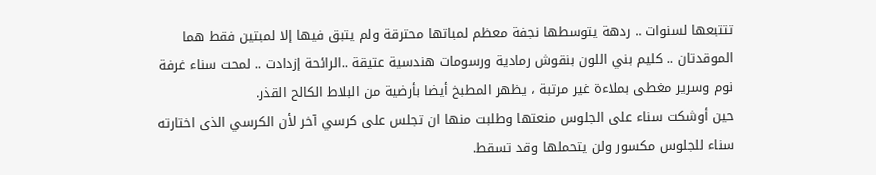تتتبعها لسنوات .. ردهة يتوسطها نجفة معظم لمباتها محترقة ولم يتبق فيها إلا لمبتين فقط هما الموقدتان .. كليم بني اللون بنقوش رمادية ورسومات هندسية عتيقة ..الرائحة إزدادت .. لمحت سناء غرفة نوم وسرير مغطى بملاءة غير مرتبة ، يظهر المطبخ أيضا بأرضية من البلاط الكالح القذر.
حين أوشكت سناء على الجلوس منعتها وطلبت منها ان تجلس على كرسي آخر لأن الكرسي الذى اختارته سناء للجلوس مكسور ولن يتحملها وقد تسقط.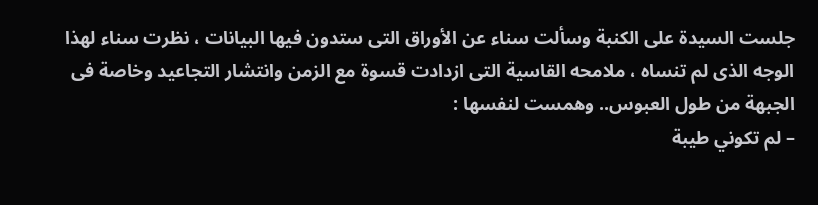جلست السيدة على الكنبة وسألت سناء عن الأوراق التى ستدون فيها البيانات ، نظرت سناء لهذا الوجه الذى لم تنساه ، ملامحه القاسية التى ازدادت قسوة مع الزمن وانتشار التجاعيد وخاصة فى الجبهة من طول العبوس.. وهمست لنفسها :
– لم تكوني طيبة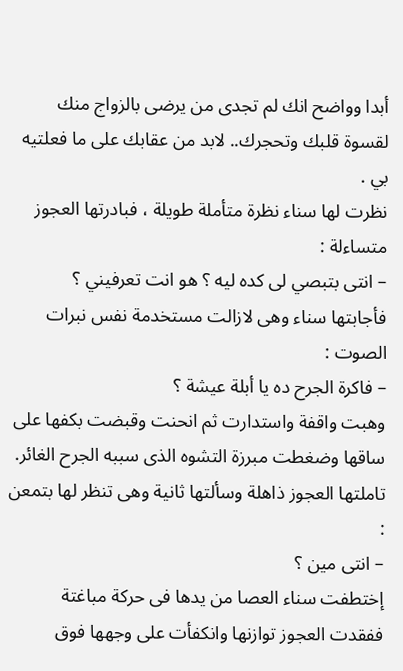أبدا وواضح انك لم تجدى من يرضى بالزواج منك لقسوة قلبك وتحجرك.. لابد من عقابك على ما فعلتيه بي .
نظرت لها سناء نظرة متأملة طويلة ، فبادرتها العجوز متساءلة :
– انتى بتبصي لى كده ليه ؟ هو انت تعرفيني ؟
فأجابتها سناء وهى لازالت مستخدمة نفس نبرات الصوت :
– فاكرة الجرح ده يا أبلة عيشة ؟
وهبت واقفة واستدارت ثم انحنت وقبضت بكفها على ساقها وضغطت مبرزة التشوه الذى سببه الجرح الغائر.
تاملتها العجوز ذاهلة وسألتها ثانية وهى تنظر لها بتمعن :
– انتى مين ؟
إختطفت سناء العصا من يدها فى حركة مباغتة ففقدت العجوز توازنها وانكفأت على وجهها فوق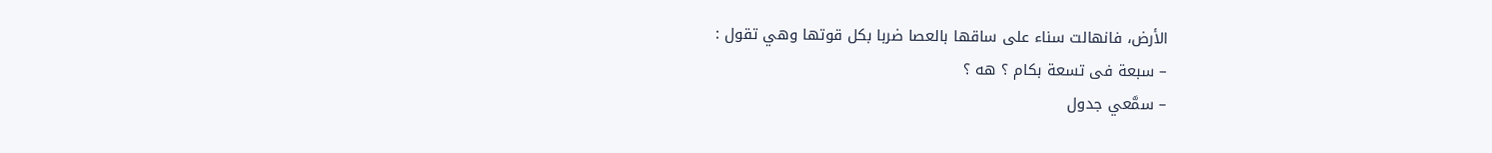الأرض، فانهالت سناء على ساقها بالعصا ضربا بكل قوتها وهي تقول :
– سبعة فى تسعة بكام ؟ هه ؟
– سمَّعي جدول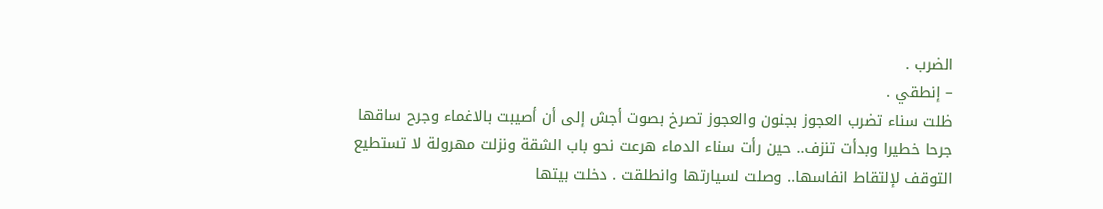الضرب .
– إنطقي .
ظلت سناء تضرب العجوز بجنون والعجوز تصرخ بصوت أجش إلى أن أصيبت بالاغماء وجرح ساقها جرحا خطيرا وبدأت تنزف.. حين رأت سناء الدماء هرعت نحو باب الشقة ونزلت مهرولة لا تستطيع التوقف لإلتقاط انفاسها.. وصلت لسيارتها وانطلقت . دخلت بيتها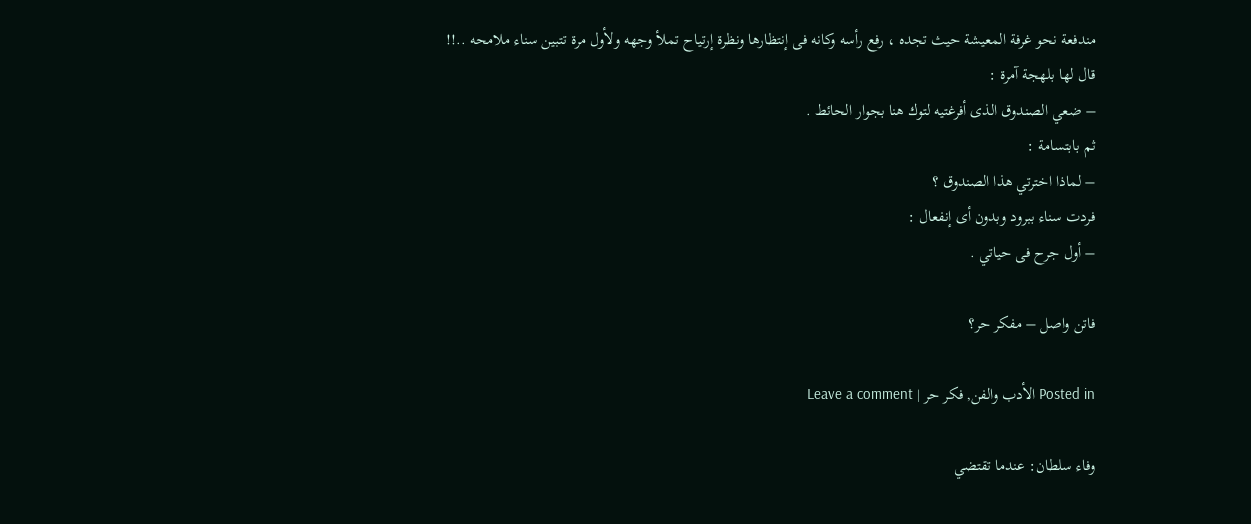مندفعة نحو غرفة المعيشة حيث تجده ، رفع رأسه وكانه فى إنتظارها ونظرة إرتياح تملأ وجهه ولأول مرة تتبين سناء ملامحه ..!!
قال لها بلهجة آمرة :
– ضعي الصندوق الذى أفرغتيه لتوك هنا بجوار الحائط .
ثم بابتسامة :
– لماذا اخترتي هذا الصندوق ؟
فردت سناء ببرود وبدون أى إنفعال :
– أول جرح فى حياتي .

فاتن واصل – مفكر حر؟

Posted in الأدب والفن, فكر حر | Leave a comment

وفاء سلطان: عندما تقتضي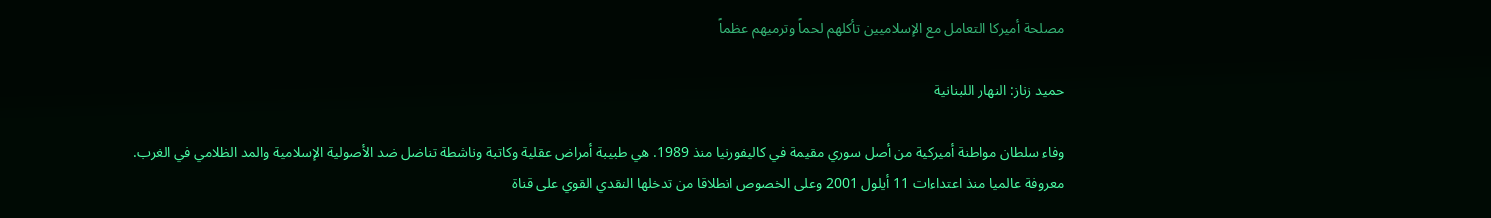مصلحة أميركا التعامل مع الإسلاميين تأكلهم لحماً وترميهم عظماً

حميد زناز: النهار اللبنانية

وفاء سلطان مواطنة أميركية من أصل سوري مقيمة في كاليفورنيا منذ 1989. هي طبيبة أمراض عقلية وكاتبة وناشطة تناضل ضد الأصولية الإسلامية والمد الظلامي في الغرب. معروفة عالميا منذ اعتداءات 11 أيلول 2001 وعلى الخصوص انطلاقا من تدخلها النقدي القوي على قناة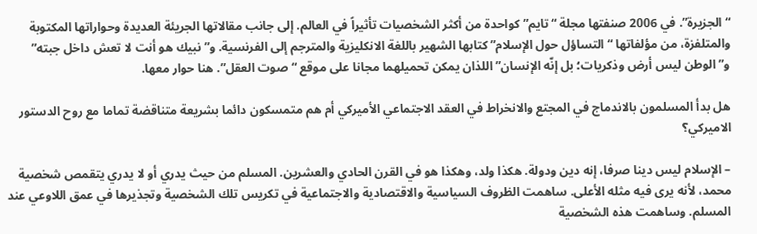“الجزيرة”. في 2006 صنفتها مجلة “تايم” كواحدة من أكثر الشخصيات تأثيراً في العالم. إلى جانب مقالاتها الجريئة العديدة وحواراتها المكتوبة والمتلفزة، من مؤلفاتها “التساؤل حول الإسلام” كتابها الشهير باللغة الانكليزية والمترجم إلى الفرنسية. و”نبيك هو أنت لا تعش داخل جبته” و”الوطن ليس أرض وذكريات؛ بل إنّه الإنسان” اللذان يمكن تحميلهما مجانا على موقع “صوت العقل”. هنا حوار معها.

هل بدأ المسلمون بالاندماج في المجتع والانخراط في العقد الاجتماعي الأميركي أم هم متمسكون دائما بشريعة متناقضة تماما مع روح الدستور الاميركي؟

– الإسلام ليس دينا صرفا، إنه دين ودولة. هكذا ولد، وهكذا هو في القرن الحادي والعشرين. المسلم من حيث يدري أو لا يدري يتقمص شخصية محمد، لأنه يرى فيه مثله الأعلى. ساهمت الظروف السياسية والاقتصادية والاجتماعية في تكريس تلك الشخصية وتجذيرها في عمق اللاوعي عند المسلم. وساهمت هذه الشخصية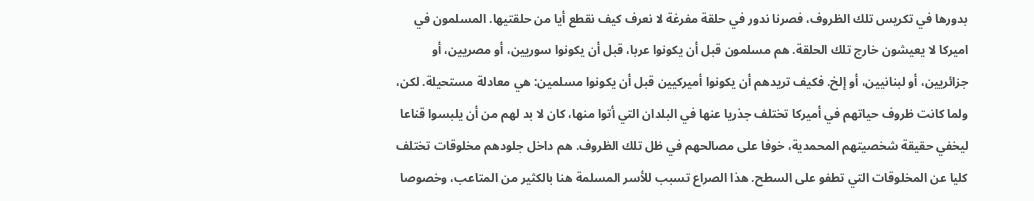بدورها في تكريس تلك الظروف، فصرنا ندور في حلقة مفرغة لا نعرف كيف نقطع أيا من حلقتيها. المسلمون في اميركا لا يعيشون خارج تلك الحلقة. هم مسلمون قبل أن يكونوا عربا، قبل أن يكونوا سوريين، أو مصريين، أو جزائريين، أو لبنانيين، أو إلخ. فكيف تريدهم أن يكونوا أميركيين قبل أن يكونوا مسلمين: هي معادلة مستحيلة. لكن، ولما كانت ظروف حياتهم في أميركا تختلف جذريا عنها في البلدان التي أتوا منها، كان لا بد لهم من أن يلبسوا قناعا ليخفي حقيقة شخصيتهم المحمدية، خوفا على مصالحهم في ظل تلك الظروف. هم داخل جلودهم مخلوقات تختلف كليا عن المخلوقات التي تطفو على السطح. هذا الصراع تسبب للأسر المسلمة هنا بالكثير من المتاعب، وخصوصا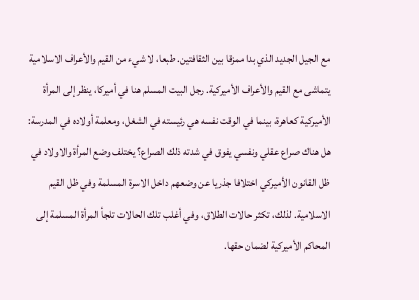مع الجيل الجديد الذي بدا ممزقا بين الثقافتين. طبعا، لا شيء من القيم والأعراف الاسلامية يتماشى مع القيم والأعراف الأميركية. رجل البيت المسلم هنا في أميركا، ينظر إلى المرأة الأميركية كعاهرة، بينما في الوقت نفسه هي رئيسته في الشغل، ومعلمة أولاده في المدرسة: هل هناك صراع عقلي ونفسي يفوق في شدته ذلك الصراع؟ يختلف وضع المرأة والاولاد في ظل القانون الأميركي اختلافا جذريا عن وضعهم داخل الاسرة المسلمة وفي ظل القيم الاسلامية. لذلك، تكثر حالات الطلاق، وفي أغلب تلك الحالات تلجأ المرأة المسلمة إلى المحاكم الأميركية لضمان حقها.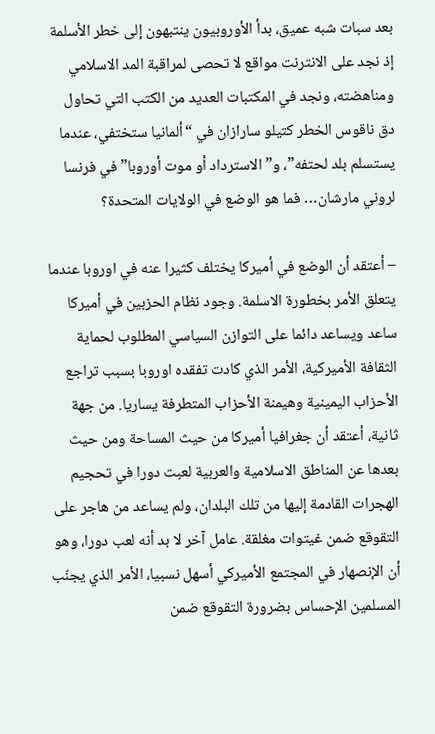بعد سبات شبه عميق، بدأ الأوروبيون ينتبهون إلى خطر الأسلمة إذ نجد على الانترنت مواقع لا تحصى لمراقبة المد الاسلامي ومناهضته، ونجد في المكتبات العديد من الكتب التي تحاول دق ناقوس الخطر كتيلو سارازان في “ألمانيا ستختفي، عندما يستسلم بلد لحتفه”، و”الاسترداد أو موت أوروبا” في فرنسا لروني مارشان… فما هو الوضع في الولايات المتحدة؟

– أعتقد أن الوضع في أميركا يختلف كثيرا عنه في اوروبا عندما يتعلق الأمر بخطورة الاسلمة. وجود نظام الحزبين في أميركا ساعد ويساعد دائما على التوازن السياسي المطلوب لحماية الثقافة الأميركية، الأمر الذي كادت تفقده اوروبا بسبب تراجع الأحزاب اليمينية وهيمنة الأحزاب المتطرفة يساريا. من جهة ثانية، أعتقد أن جغرافيا أميركا من حيث المساحة ومن حيث بعدها عن المناطق الاسلامية والعربية لعبت دورا في تحجيم الهجرات القادمة إليها من تلك البلدان، ولم يساعد من هاجر على التقوقع ضمن غيتوات مغلقة. عامل آخر لا بد أنه لعب دورا، وهو أن الإنصهار في المجتمع الأميركي أسهل نسبيا، الأمر الذي يجنّب المسلمين الإحساس بضرورة التقوقع ضمن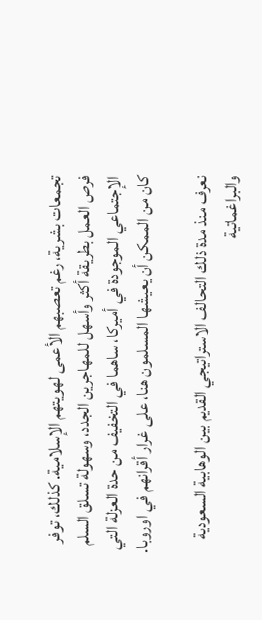تجمعات بشرية، رغم تعصبهم الأعمى لهويتهم الإسلامية. كذلك، توفر فرص العمل بطريقة أكثر وأسهل للمهاجرين الجدد، وسهولة تسلق السلم الإجتماعي الموجودة في أميركا، ساهما في التخفيف من حدة العزلة التي كان من الممكن أن يعيشها المسلمون هنا، على غرار أقرانهم في اوروبا.

نعرف منذ مدة ذلك التحالف الاستراتيجي القديم بين الوهابية السعودية والبراغماتية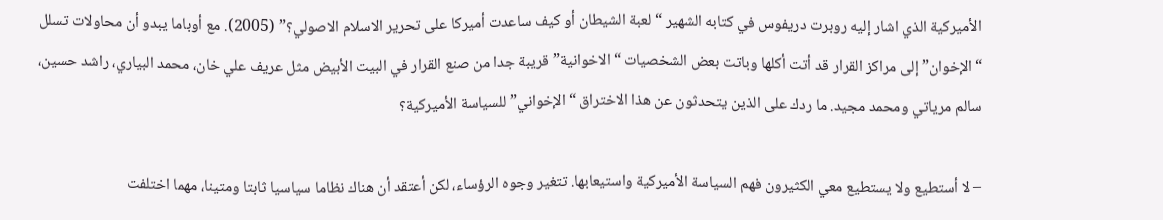الأميركية الذي اشار إليه روبرت دريفوس في كتابه الشهير “لعبة الشيطان أو كيف ساعدت أميركا على تحرير الاسلام الاصولي؟” (2005). مع أوباما يبدو أن محاولات تسلل “الإخوان” إلى مراكز القرار قد أتت أكلها وباتت بعض الشخصيات “الاخوانية” قريبة جدا من صنع القرار في البيت الأبيض مثل عريف علي خان، محمد البياري، راشد حسين، سالم مرياتي ومحمد مجيد. ما ردك على الذين يتحدثون عن هذا الاختراق “الإخواني” للسياسة الأميركية؟

– لا أستطيع ولا يستطيع معي الكثيرون فهم السياسة الأميركية واستيعابها. تتغير وجوه الرؤساء، لكن أعتقد أن هناك نظاما سياسيا ثابتا ومتينا، مهما اختلفت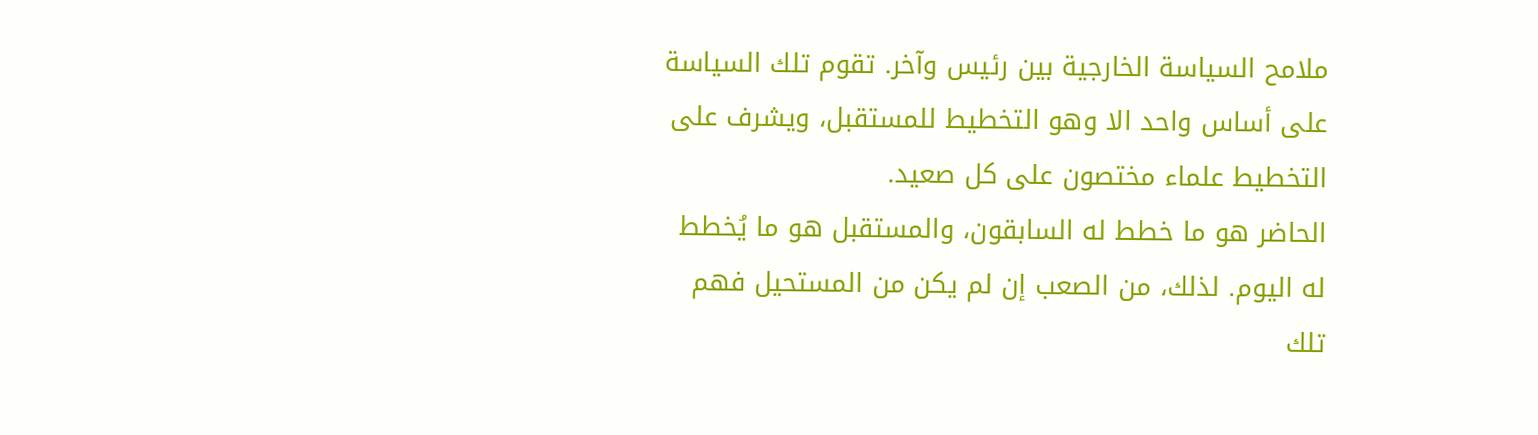ملامح السياسة الخارجية بين رئيس وآخر. تقوم تلك السياسة على أساس واحد الا وهو التخطيط للمستقبل، ويشرف على التخطيط علماء مختصون على كل صعيد.
الحاضر هو ما خطط له السابقون، والمستقبل هو ما يُخطط له اليوم. لذلك، من الصعب إن لم يكن من المستحيل فهم تلك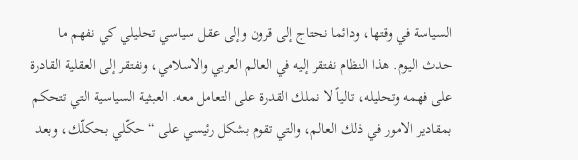السياسة في وقتها، ودائما نحتاج إلى قرون وإلى عقل سياسي تحليلي كي نفهم ما حدث اليوم. هذا النظام نفتقر إليه في العالم العربي والاسلامي، ونفتقر إلى العقلية القادرة على فهمه وتحليله، تالياً لا نملك القدرة على التعامل معه. العبثية السياسية التي تتحكم بمقادير الامور في ذلك العالم، والتي تقوم بشكل رئيسي على “حكّلي بحكلّك، وبعد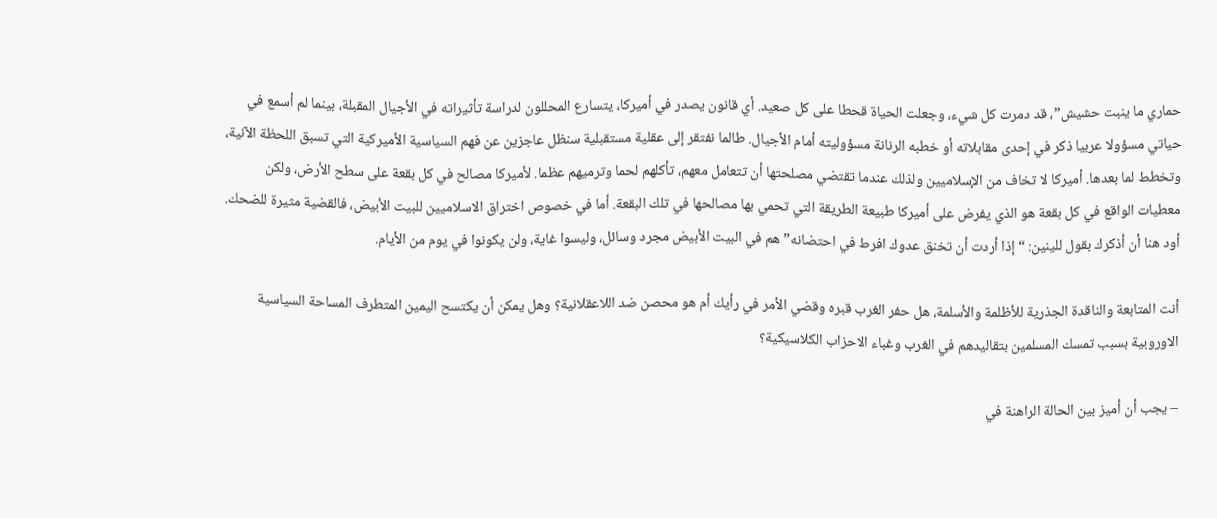حماري ما ينبت حشيش”، قد دمرت كل شيء، وجعلت الحياة قحطا على كل صعيد. أي قانون يصدر في أميركا، يتسارع المحللون لدراسة تأثيراته في الأجيال المقبلة، بينما لم أسمع في حياتي مسؤولا عربيا ذكر في إحدى مقابلاته أو خطبه الرنانة مسؤوليته أمام الأجيال. طالما نفتقر إلى عقلية مستقبلية سنظل عاجزين عن فهم السياسية الأميركية التي تسبق اللحظة الآنية، وتخطط لما بعدها. أميركا لا تخاف من الإسلاميين ولذلك عندما تقتضي مصلحتها أن تتعامل معهم، تأكلهم لحما وترميهم عظما. لأميركا مصالح في كل بقعة على سطح الأرض، ولكن معطيات الواقع في كل بقعة هو الذي يفرض على أميركا طبيعة الطريقة التي تحمي بها مصالحها في تلك البقعة. أما في خصوص اختراق الاسلاميين للبيت الأبيض، فالقضية مثيرة للضحك. أود هنا أن أذكرك بقول للينين: “إذا أردت أن تخنق عدوك افرط في احتضانه” هم في البيت الأبيض مجرد وسائل، وليسوا غاية، ولن يكونوا في يوم من الأيام.

أنت المتابعة والناقدة الجذرية للأظلمة والأسلمة، هل حفر الغرب قبره وقضي الأمر في رأيك أم هو محصن ضد اللاعقلانية؟ وهل يمكن أن يكتسح اليمين المتطرف المساحة السياسية الاوروبية بسبب تمسك المسلمين بتقاليدهم في الغرب وغباء الاحزاب الكلاسيكية؟

– يجب أن أميز بين الحالة الراهنة في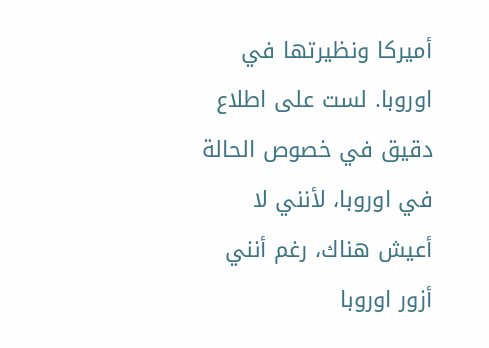أميركا ونظيرتها في اوروبا. لست على اطلاع دقيق في خصوص الحالة في اوروبا، لأنني لا أعيش هناك، رغم أنني أزور اوروبا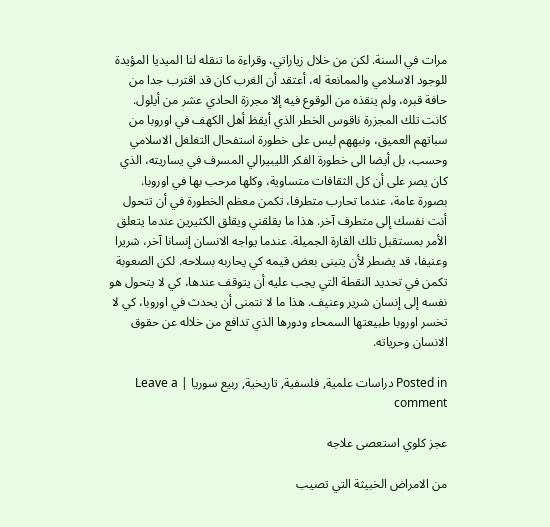مرات في السنة. لكن من خلال زياراتي، وقراءة ما تنقله لنا الميديا المؤيدة للوجود الاسلامي والممانعة له، أعتقد أن الغرب كان قد اقترب جدا من حافة قبره، ولم ينقذه من الوقوع فيه إلا مجرزة الحادي عشر من أيلول. كانت تلك المجزرة ناقوس الخطر الذي أيقظ أهل الكهف في اوروبا من سباتهم العميق، ونبههم ليس على خطورة استفحال التغلغل الاسلامي وحسب، بل أيضا الى خطورة الفكر الليبيرالي المسرف في يساريته، الذي كان يصر على أن كل الثقافات متساوية، وكلها مرحب بها في اوروبا. بصورة عامة، عندما تحارب متطرفا، تكمن معظم الخطورة في أن تتحول أنت نفسك إلى متطرف آخر. هذا ما يقلقني ويقلق الكثيرين عندما يتعلق الأمر بمستقبل تلك القارة الجميلة. عندما يواجه الانسان إنسانا آخر، شريرا وعنيفا، قد يضطر لأن يتبنى بعض قيمه كي يحاربه بسلاحه. لكن الصعوبة تكمن في تحديد النقطة التي يجب عليه أن يتوقف عندها، كي لا يتحول هو نفسه إلى إنسان شرير وعنيف. هذا ما لا نتمنى أن يحدث في اوروبا، كي لا تخسر اوروبا طبيعتها السمحاء ودورها الذي تدافع من خلاله عن حقوق الانسان وحرياته.

Posted in دراسات علمية, فلسفية, تاريخية, ربيع سوريا | Leave a comment

عجز كلوي استعصى علاجه

من الامراض الخبيثة التي تصيب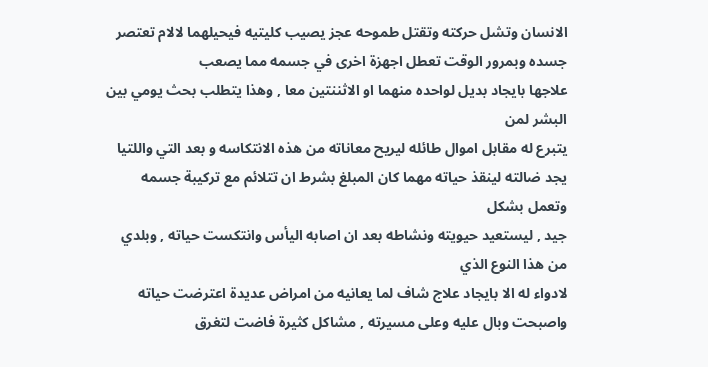الانسان وتشل حركته وتقتل طموحه عجز يصيب كليتيه فيحيلهما لالام تعتصر جسده وبمرور الوقت تعطل اجهزة اخرى في جسمه مما يصعب
علاجها بايجاد بديل لواحده منهما او الاثننتين معا , وهذا يتطلب بحث يومي بين البشر لمن
يتبرع له مقابل اموال طائله ليريح معاناته من هذه الانتكاسه و بعد التي واللتيا يجد ضالته لينقذ حياته مهما كان المبلغ بشرط ان تتلائم مع تركيبة جسمه وتعمل بشكل
جيد , ليستعيد حيويته ونشاطه بعد ان اصابه اليأس وانتكست حياته , وبلدي من هذا النوع الذي
لادواء له الا بايجاد علاج شاف لما يعانيه من امراض عديدة اعترضت حياته واصبحت وبال عليه وعلى مسيرته , مشاكل كثيرة فاضت لتغرق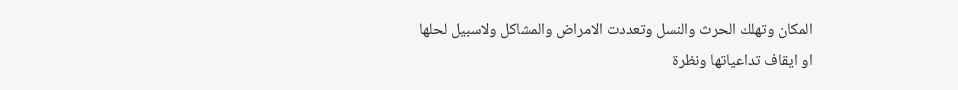المكان وتهلك الحرث والنسل وتعددت الامراض والمشاكل ولاسبيل لحلها او ايقاف تداعياتها ونظرة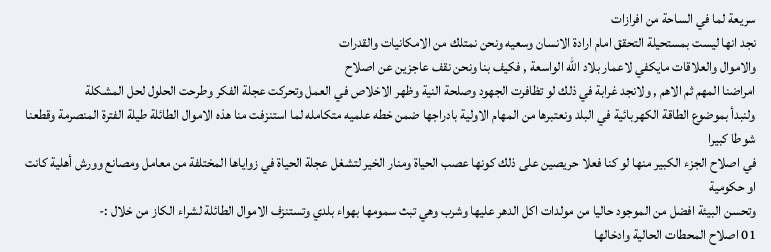سريعة لما في الساحة من افرازات
نجد انها ليست بمستحيلة التحقق امام ارادة الانسان وسعيه ونحن نمتلك من الامكانيات والقدرات
والاموال والعلاقات مايكفي لاعمار بلاد الله الواسعة , فكيف بنا ونحن نقف عاجزين عن اصلاح
امراضنا المهم ثم الاهم , ولانجد غرابة في ذلك لو تظافرت الجهود وصلحة النية وظهر الاخلاص في العمل وتحركت عجلة الفكر وطرحت الحلول لحل المشكلة
ولنبدأ بموضوع الطاقة الكهربائية في البلد ونعتبرها من المهام الاولية بادراجها ضمن خطه علميه متكامله لما استنزفت منا هذه الاموال الطائلة طيلة الفترة المنصرمة وقطعنا شوطا كبيرا
في اصلاح الجزء الكبير منها لو كنا فعلا حريصين على ذلك كونها عصب الحياة ومنار الخير لتشغل عجلة الحياة في زواياها المختلفة من معامل ومصانع وورش أهلية كانت او حكومية
وتحسن البيئة افضل من الموجود حاليا من مولدات اكل الدهر عليها وشرب وهي تبث سمومها بهواء بلدي وتستنزف الاموال الطائلة لشراء الكاز من خلال :-
01 اصلاح المحطات الحالية وادخالها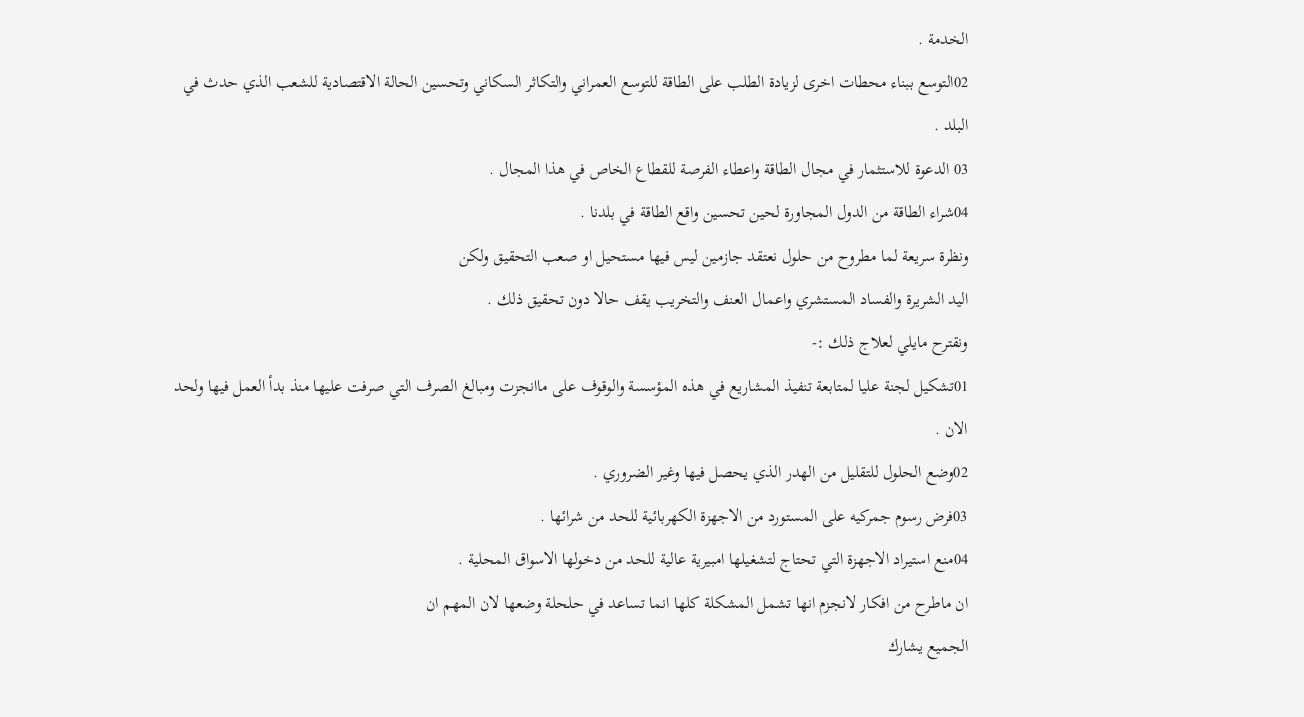الخدمة .
02التوسع ببناء محطات اخرى لزيادة الطلب على الطاقة للتوسع العمراني والتكاثر السكاني وتحسين الحالة الاقتصادية للشعب الذي حدث في البلد .
03 الدعوة للاستثمار في مجال الطاقة واعطاء الفرصة للقطاع الخاص في هذا المجال .
04شراء الطاقة من الدول المجاورة لحين تحسين واقع الطاقة في بلدنا .
ونظرة سريعة لما مطروح من حلول نعتقد جازمين ليس فيها مستحيل او صعب التحقيق ولكن
اليد الشريرة والفساد المستشري واعمال العنف والتخريب يقف حالا دون تحقيق ذلك .
ونقترح مايلي لعلاج ذلك :-
01تشكيل لجنة عليا لمتابعة تنفيذ المشاريع في هذه المؤسسة والوقوف على ماانجزت ومبالغ الصرف التي صرفت عليها منذ بدأ العمل فيها ولحد الان .
02وضع الحلول للتقليل من الهدر الذي يحصل فيها وغير الضروري .
03فرض رسوم جمركيه على المستورد من الاجهزة الكهربائية للحد من شرائها .
04منع استيراد الاجهزة التي تحتاج لتشغيلها امبيرية عالية للحد من دخولها الاسواق المحلية .
ان ماطرح من افكار لانجزم انها تشمل المشكلة كلها انما تساعد في حلحلة وضعها لان المهم ان
الجميع يشارك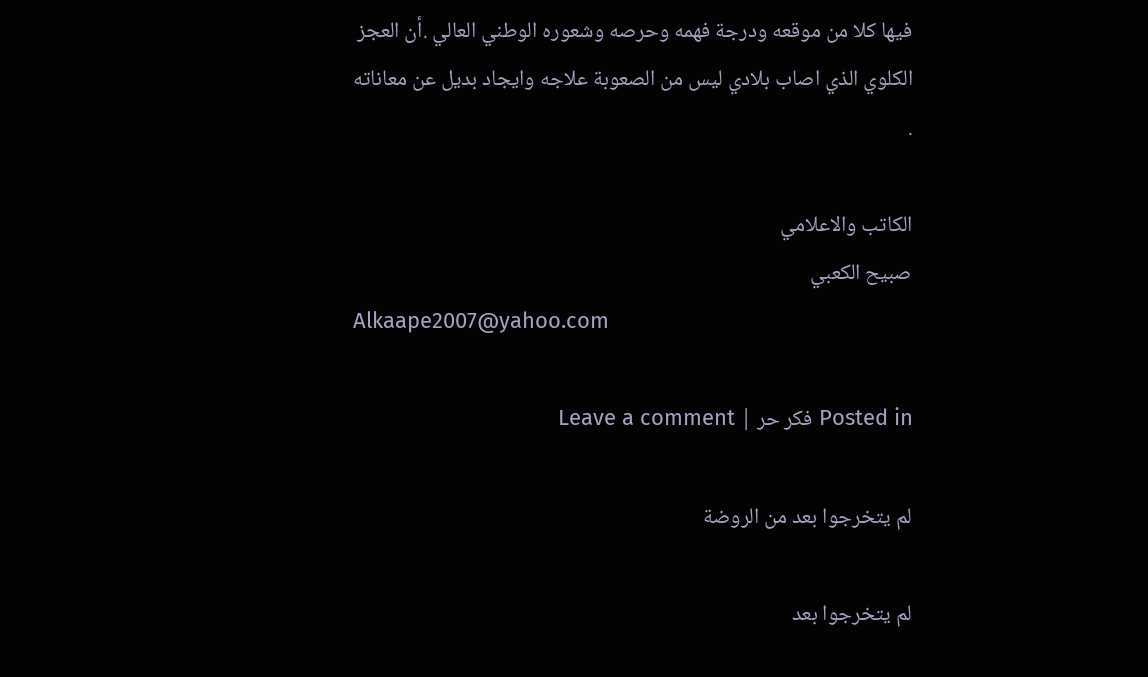فيها كلا من موقعه ودرجة فهمه وحرصه وشعوره الوطني العالي .أن العجز الكلوي الذي اصاب بلادي ليس من الصعوبة علاجه وايجاد بديل عن معاناته .

الكاتب والاعلامي
صبيح الكعبي
Alkaape2007@yahoo.com

Posted in فكر حر | Leave a comment

لم يتخرجوا بعد من الروضة

لم يتخرجوا بعد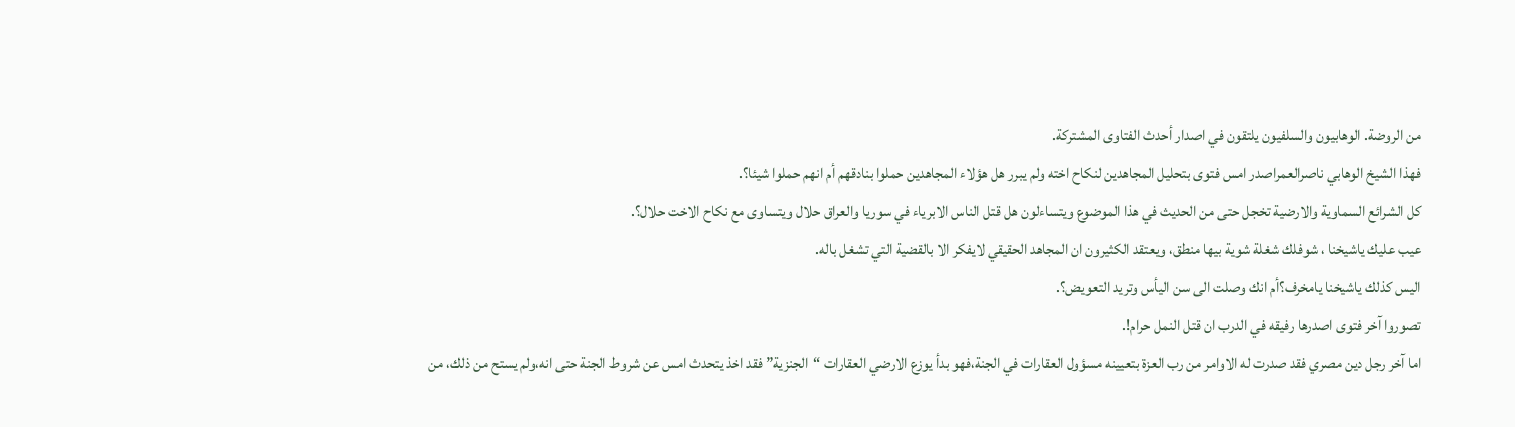من الروضة. الوهابيون والسلفيون يلتقون في اصدار أحدث الفتاوى المشتركة.
فهذا الشيخ الوهابي ناصرالعمراصدر امس فتوى بتحليل المجاهدين لنكاح اخته ولم يبرر هل هؤلاء المجاهدين حملوا بنادقهم أم انهم حملوا شيئا؟.
كل الشرائع السماوية والارضية تخجل حتى من الحديث في هذا الموضوع ويتساءلون هل قتل الناس الابرياء في سوريا والعراق حلال ويتساوى مع نكاح الاخت حلال؟.
عيب عليك ياشيخنا ، شوفلك شغلة شوية بيها منطق، ويعتقد الكثيرون ان المجاهد الحقيقي لايفكر الا بالقضية التي تشغل باله.
اليس كذلك ياشيخنا يامخرف؟أم انك وصلت الى سن اليأس وتريد التعويض؟.
تصوروا آخر فتوى اصدرها رفيقه في الدرب ان قتل النمل حرام!.
اما آخر رجل دين مصري فقد صدرت له الاوامر من رب العزة بتعيينه مسؤول العقارات في الجنة،فهو بدأ يوزع الارضي العقارات “الجنزية” فقد اخذ يتحدث امس عن شروط الجنة حتى انه،ولم يستح من ذلك، من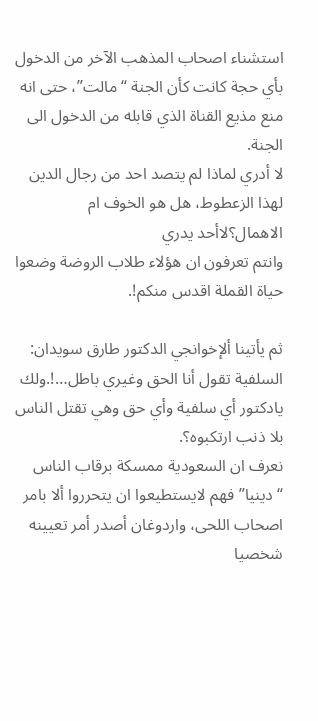استشناء اصحاب المذهب الآخر من الدخول بأي حجة كانت كأن الجنة “مالت”، حتى انه منع مذيع القناة الذي قابله من الدخول الى الجنة.
لا أدري لماذا لم يتصد احد من رجال الدين لهذا الزعطوط، هل هو الخوف ام الاهمال؟لاأحد يدري
وانتم تعرفون ان هؤلاء طلاب الروضة وضعوا حياة القملة اقدس منكم!.

ثم يأتينا ألإخوانجي الدكتور طارق سويدان: السلفية تقول أنا الحق وغيري باطل…!.ولك يادكتور أي سلفية وأي حق وهي تقتل الناس بلا ذنب ارتكبوه؟.
نعرف ان السعودية ممسكة برقاب الناس “دينيا” فهم لايستطيعوا ان يتحرروا ألا بامر اصحاب اللحى، واردوغان أصدر أمر تعيينه شخصيا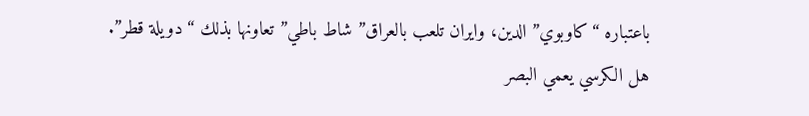باعتباره “كاوبوي” الدين، وايران تلعب بالعراق” شاط باطي” تعاونها بذلك “دويلة قطر”.
هل الكرسي يعمي البصر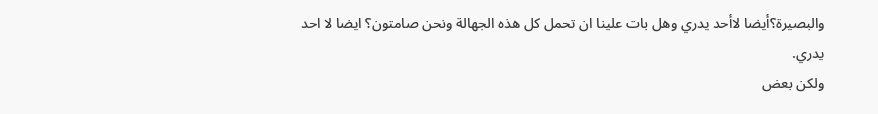والبصيرة؟أيضا لاأحد يدري وهل بات علينا ان تحمل كل هذه الجهالة ونحن صامتون؟ ايضا لا احد يدري.
ولكن بعض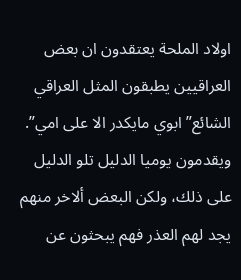اولاد الملحة يعتقدون ان بعض العراقيين يطبقون المثل العراقي الشائع”ابوي مايكدر الا على امي”.
ويقدمون يوميا الدليل تلو الدليل على ذلك، ولكن البعض ألاخر منهم يجد لهم العذر فهم يبحثون عن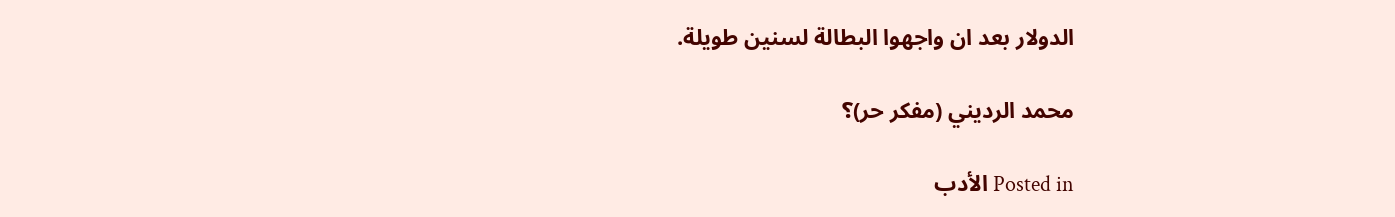الدولار بعد ان واجهوا البطالة لسنين طويلة.

محمد الرديني (مفكر حر)؟

Posted in الأدب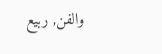والفن, ربيع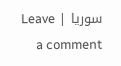سوريا | Leave a comment